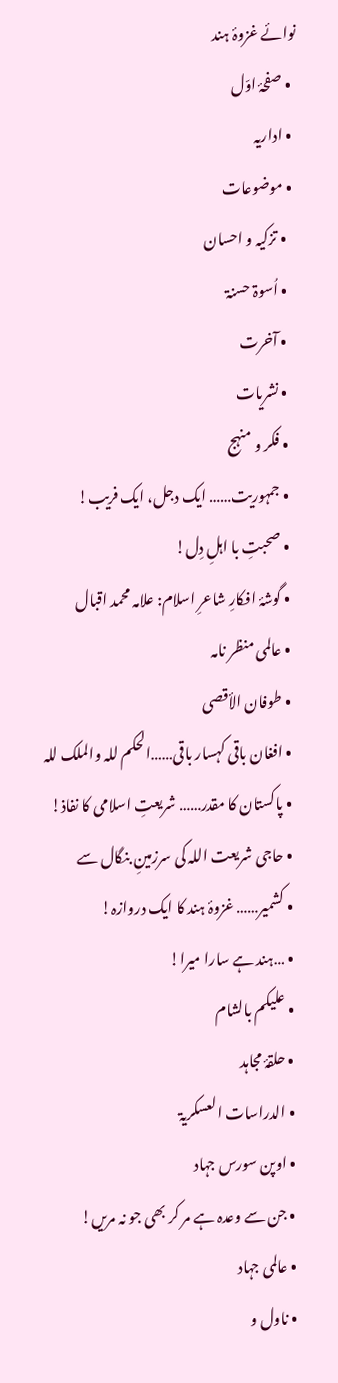نوائے غزوۂ ہند
  • صفحۂ اوّل
  • اداریہ
  • موضوعات
    • تزکیہ و احسان
    • اُسوۃ حسنۃ
    • آخرت
    • نشریات
    • فکر و منہج
    • جمہوریت…… ایک دجل، ایک فریب!
    • صحبتِ با اہلِ دِل!
    • گوشۂ افکارِ شاعرِ اسلام: علامہ محمد اقبال
    • عالمی منظر نامہ
    • طوفان الأقصی
    • افغان باقی کہسار باقی……الحکم للہ والملک للہ
    • پاکستان کا مقدر…… شریعتِ اسلامی کا نفاذ!
    • حاجی شریعت اللہ کی سرزمینِ بنگال سے
    • کشمیر…… غزوۂ ہند کا ایک دروازہ!
    • …ہند ہے سارا میرا!
    • علیکم بالشام
    • حلقۂ مجاہد
    • الدراسات العسکریۃ
    • اوپن سورس جہاد
    • جن سے وعدہ ہے مر کر بھی جو نہ مریں!
    • عالمی جہاد
    • ناول و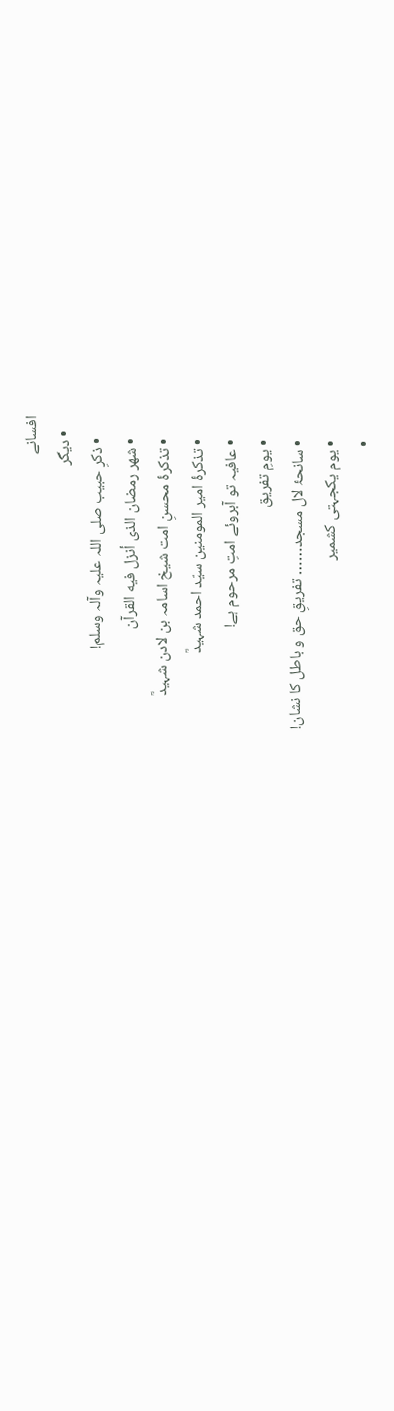افسانے
    • دیگر
      • ذکرِ حبیب صلی اللہ علیہ وآلہ وسلم!
      • شهر رمضان الذی أنزل فیه القرآن
      • تذکرۂ محسنِ امت شیخ اسامہ بن لادن شہیدؒ
      • تذکرۂ امیر المومنین سیّد احمد شہیدؒ
      • عافیہ تو آبروئے امتِ مرحوم ہے!
      • یومِ تفریق
      • سانحۂ لال مسجد…… تفریقِ حق و باطل کا نشان!
      • یوم یکجہتی کشمیر
      •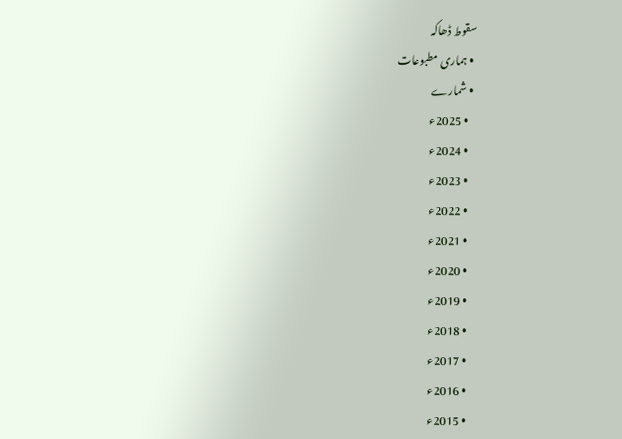سقوط ڈھاکہ
  • ہماری مطبوعات
  • شمارے
    • 2025ء
    • 2024ء
    • 2023ء
    • 2022ء
    • 2021ء
    • 2020ء
    • 2019ء
    • 2018ء
    • 2017ء
    • 2016ء
    • 2015ء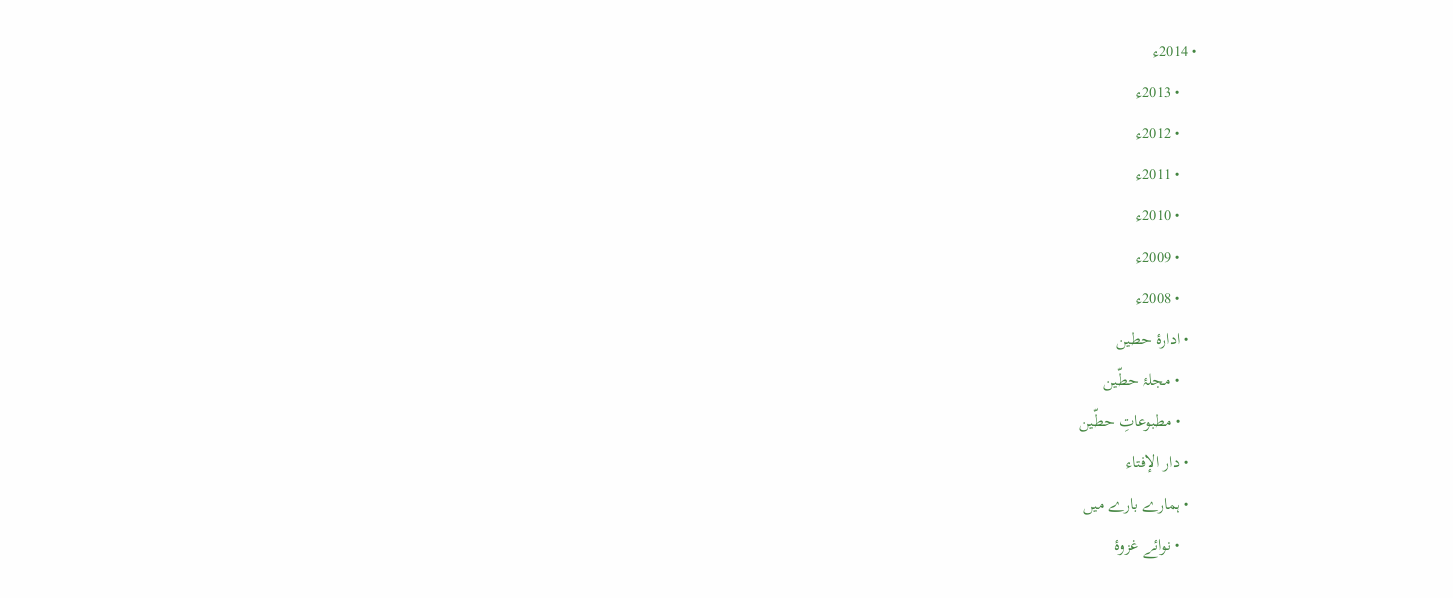• 2014ء
    • 2013ء
    • 2012ء
    • 2011ء
    • 2010ء
    • 2009ء
    • 2008ء
  • ادارۂ حطین
    • مجلۂ حطّین
    • مطبوعاتِ حطّین
  • دار الإفتاء
  • ہمارے بارے میں
    • نوائے غزوۂ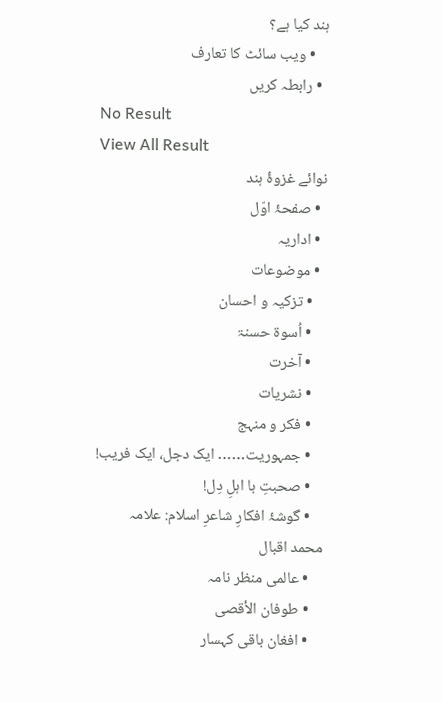ہند کیا ہے؟
    • ویب سائٹ کا تعارف
  • رابطہ کریں
No Result
View All Result
نوائے غزوۂ ہند
  • صفحۂ اوّل
  • اداریہ
  • موضوعات
    • تزکیہ و احسان
    • اُسوۃ حسنۃ
    • آخرت
    • نشریات
    • فکر و منہج
    • جمہوریت…… ایک دجل، ایک فریب!
    • صحبتِ با اہلِ دِل!
    • گوشۂ افکارِ شاعرِ اسلام: علامہ محمد اقبال
    • عالمی منظر نامہ
    • طوفان الأقصی
    • افغان باقی کہسار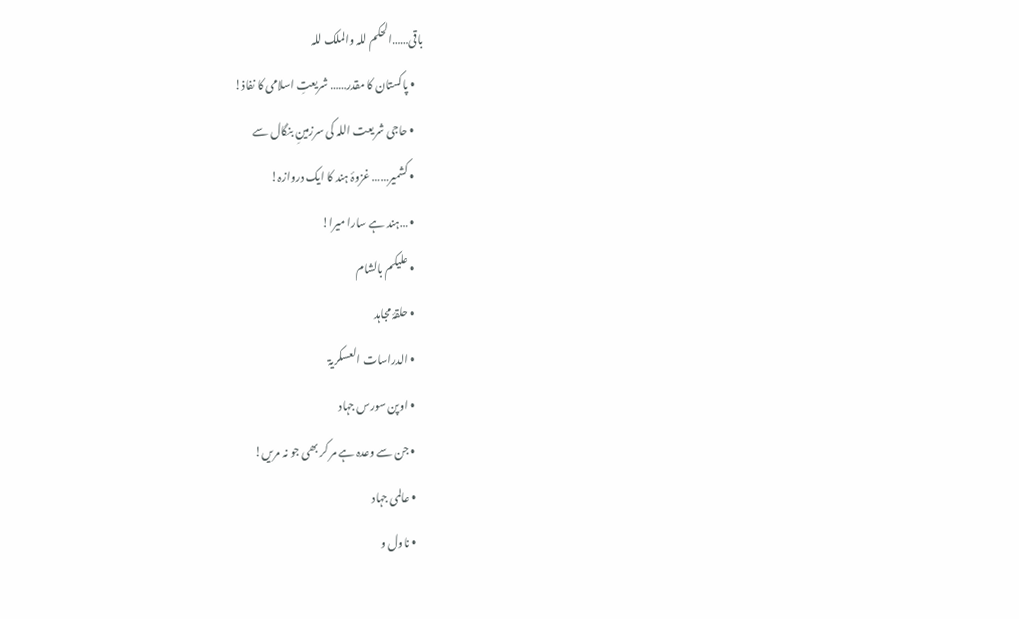باقی……الحکم للہ والملک للہ
    • پاکستان کا مقدر…… شریعتِ اسلامی کا نفاذ!
    • حاجی شریعت اللہ کی سرزمینِ بنگال سے
    • کشمیر…… غزوۂ ہند کا ایک دروازہ!
    • …ہند ہے سارا میرا!
    • علیکم بالشام
    • حلقۂ مجاہد
    • الدراسات العسکریۃ
    • اوپن سورس جہاد
    • جن سے وعدہ ہے مر کر بھی جو نہ مریں!
    • عالمی جہاد
    • ناول و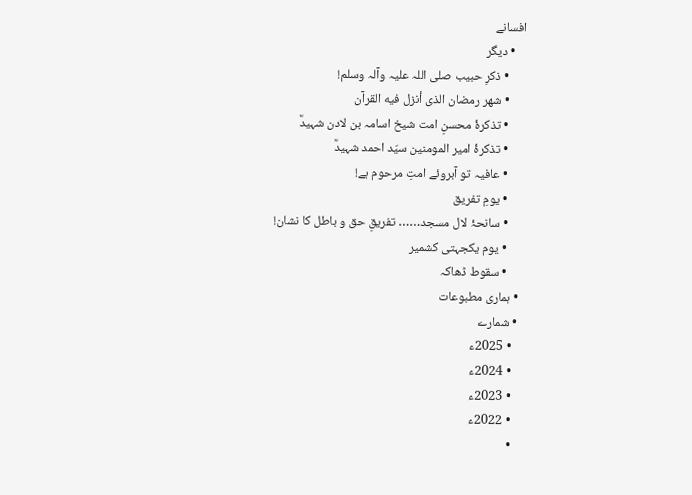افسانے
    • دیگر
      • ذکرِ حبیب صلی اللہ علیہ وآلہ وسلم!
      • شهر رمضان الذی أنزل فیه القرآن
      • تذکرۂ محسنِ امت شیخ اسامہ بن لادن شہیدؒ
      • تذکرۂ امیر المومنین سیّد احمد شہیدؒ
      • عافیہ تو آبروئے امتِ مرحوم ہے!
      • یومِ تفریق
      • سانحۂ لال مسجد…… تفریقِ حق و باطل کا نشان!
      • یوم یکجہتی کشمیر
      • سقوط ڈھاکہ
  • ہماری مطبوعات
  • شمارے
    • 2025ء
    • 2024ء
    • 2023ء
    • 2022ء
    •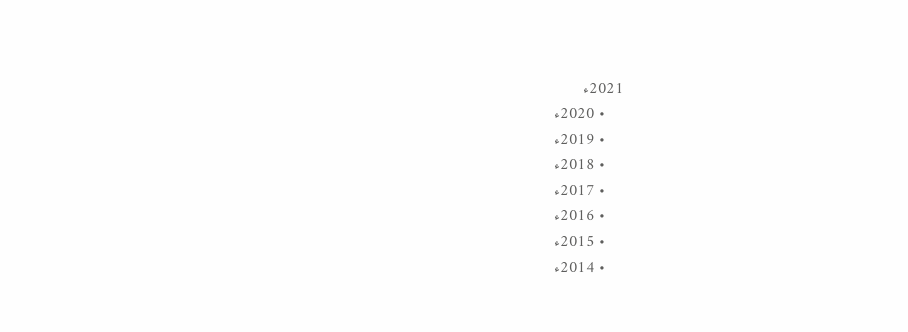2021ء
    • 2020ء
    • 2019ء
    • 2018ء
    • 2017ء
    • 2016ء
    • 2015ء
    • 2014ء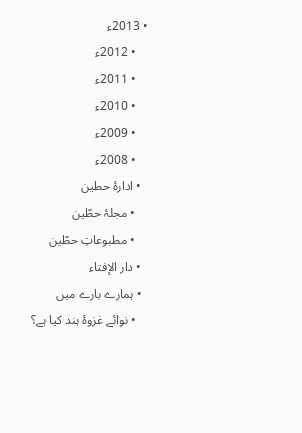• 2013ء
    • 2012ء
    • 2011ء
    • 2010ء
    • 2009ء
    • 2008ء
  • ادارۂ حطین
    • مجلۂ حطّین
    • مطبوعاتِ حطّین
  • دار الإفتاء
  • ہمارے بارے میں
    • نوائے غزوۂ ہند کیا ہے؟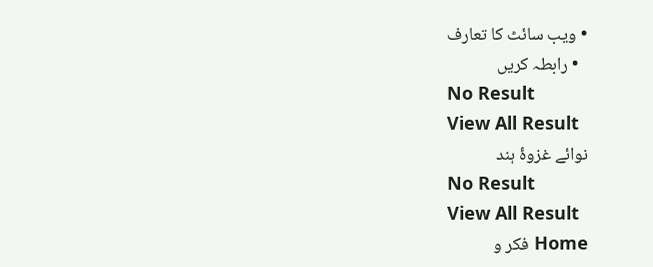• ویب سائٹ کا تعارف
  • رابطہ کریں
No Result
View All Result
نوائے غزوۂ ہند
No Result
View All Result
Home فکر و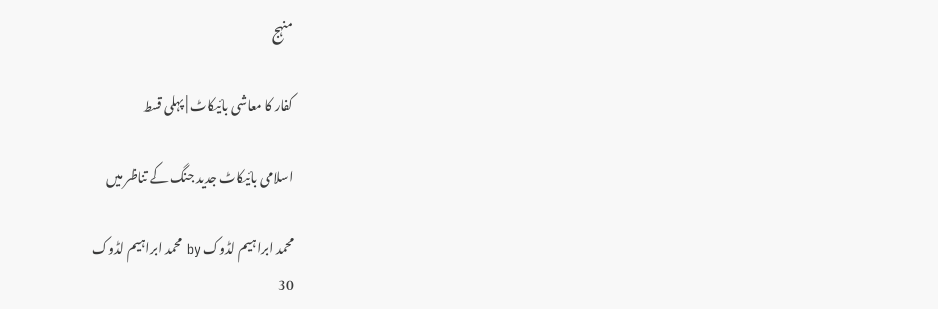منہج

کفار کا معاشی بائیکاٹ | پہلی قسط

اسلامی بائیکاٹ جدید جنگ کے تناظر میں

محمد ابراہیم لڈوک by محمد ابراہیم لڈوک
30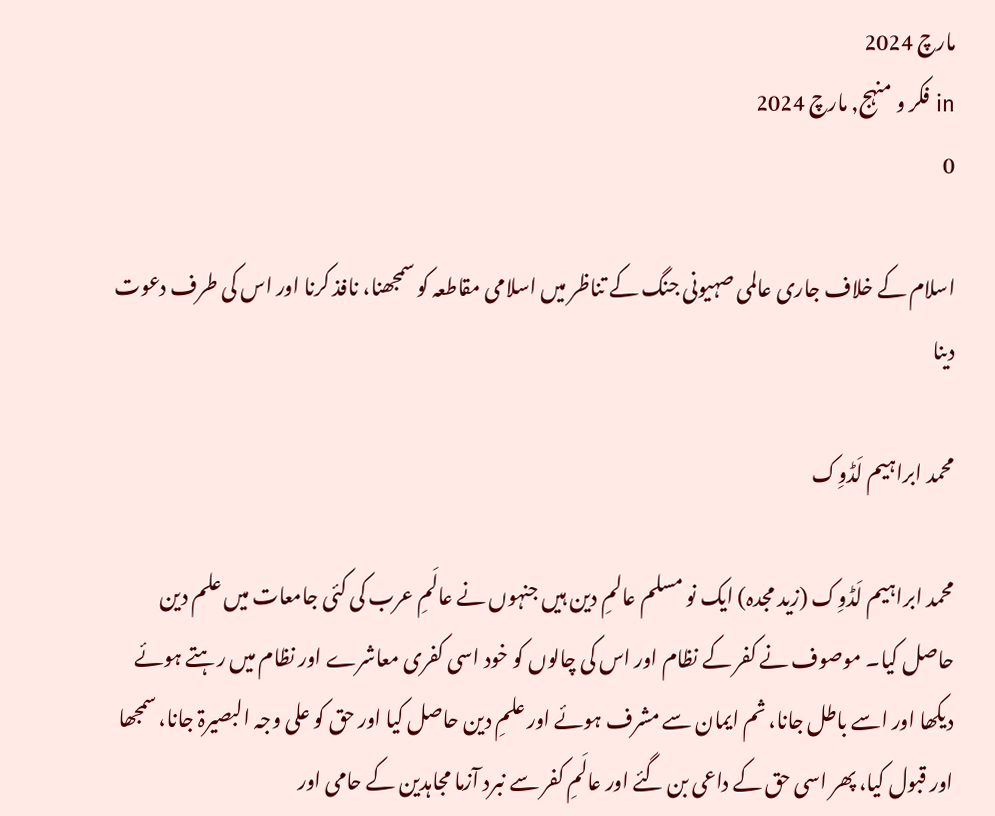مارچ 2024
in فکر و منہج, مارچ 2024
0

اسلام کے خلاف جاری عالمی صہیونی جنگ کے تناظر میں اسلامی مقاطعہ کو سمجھنا، نافذ کرنا اور اس کی طرف دعوت دینا

محمد ابراہیم لَڈوِک

محمد ابراہیم لَڈوِک (زید مجدہ) ایک نو مسلم عالمِ دین ہیں جنہوں نے عالَمِ عرب کی کئی جامعات میں علم دین حاصل کیا۔ موصوف نے کفر کے نظام اور اس کی چالوں کو خود اسی کفری معاشرے اور نظام میں رہتے ہوئے دیکھا اور اسے باطل جانا، ثم ایمان سے مشرف ہوئے اور علمِ دین حاصل کیا اور حق کو علی وجہ البصیرۃ جانا، سمجھا اور قبول کیا، پھر اسی حق کے داعی بن گئے اور عالَمِ کفر سے نبرد آزما مجاہدین کے حامی اور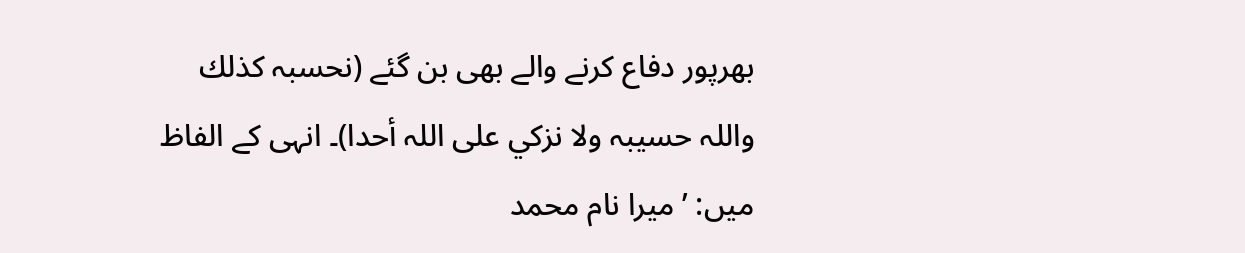بھرپور دفاع کرنے والے بھی بن گئے (نحسبہ کذلك واللہ حسیبہ ولا نزکي علی اللہ أحدا)۔ انہی کے الفاظ میں: ’میرا نام محمد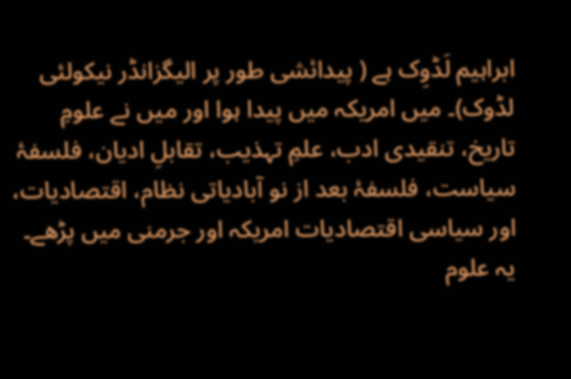ابراہیم لَڈوِک ہے ( پیدائشی طور پر الیگزانڈر نیکولئی لڈوک)۔ میں امریکہ میں پیدا ہوا اور میں نے علومِ تاریخ، تنقیدی ادب، علمِ تہذیب، تقابلِ ادیان، فلسفۂ سیاست، فلسفۂ بعد از نو آبادیاتی نظام، اقتصادیات، اور سیاسی اقتصادیات امریکہ اور جرمنی میں پڑھے۔ یہ علوم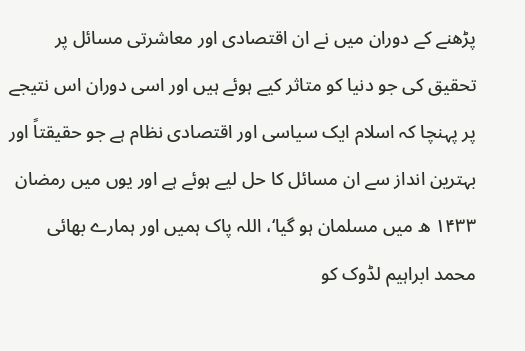پڑھنے کے دوران میں نے ان اقتصادی اور معاشرتی مسائل پر تحقیق کی جو دنیا کو متاثر کیے ہوئے ہیں اور اسی دوران اس نتیجے پر پہنچا کہ اسلام ایک سیاسی اور اقتصادی نظام ہے جو حقیقتاً اور بہترین انداز سے ان مسائل کا حل لیے ہوئے ہے اور یوں میں رمضان ۱۴۳۳ ھ میں مسلمان ہو گیا‘، اللہ پاک ہمیں اور ہمارے بھائی محمد ابراہیم لڈوک کو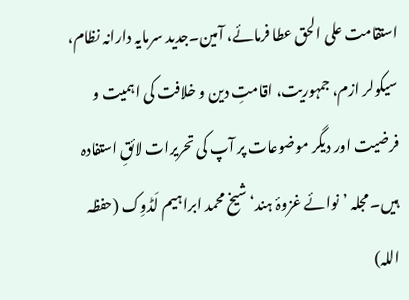استقامت علی الحق عطا فرمائے، آمین۔جدید سرمایہ دارانہ نظام، سیکولر ازم، جمہوریت، اقامتِ دین و خلافت کی اہمیت و فرضیت اور دیگر موضوعات پر آپ کی تحریرات لائقِ استفادہ ہیں۔ مجلہ ’نوائے غزوۂ ہند‘ شیخ محمد ابراہیم لَڈوِک (حفظہ اللہ)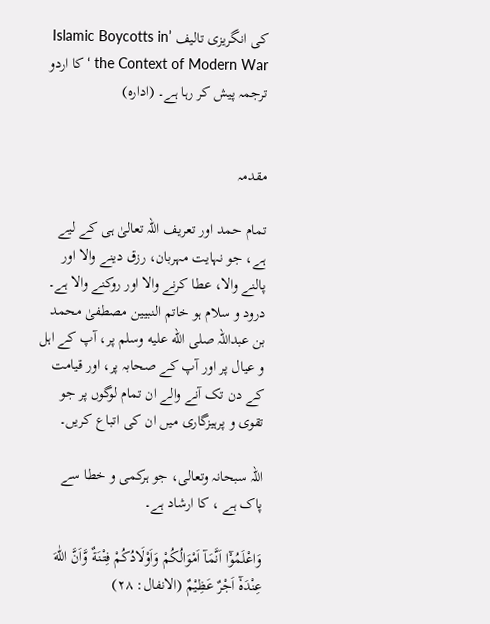کی انگریزی تالیف ’Islamic Boycotts in the Context of Modern War ‘ کا اردو ترجمہ پیش کر رہا ہے۔ (ادارہ)


مقدمہ

تمام حمد اور تعریف اللہ تعالیٰ ہی کے لیے ہے، جو نہایت مہربان، رزق دینے والا اور پالنے والا، عطا کرنے والا اور روکنے والا ہے۔ درود و سلام ہو خاتم النبیین مصطفیٰ محمد بن عبداللہ صلى الله عليه وسلم پر، آپ کے اہل و عیال پر اور آپ کے صحابہ پر، اور قیامت کے دن تک آنے والے ان تمام لوگوں پر جو تقوی و پرہیزگاری میں ان کی اتباع کریں۔

اللہ سبحانہ وتعالی، جو ہرکمی و خطا سے پاک ہے ، کا ارشاد ہے۔

وَاعْلَمُوْٓا اَنَّمَآ اَمْوَالُكُمْ وَاَوْلَادُكُمْ فِتْنَةٌ وَّاَنَّ اللّٰهَ عِنْدَهٗٓ اَجْرٌ عَظِيْمٌ (الانفال: ۲۸)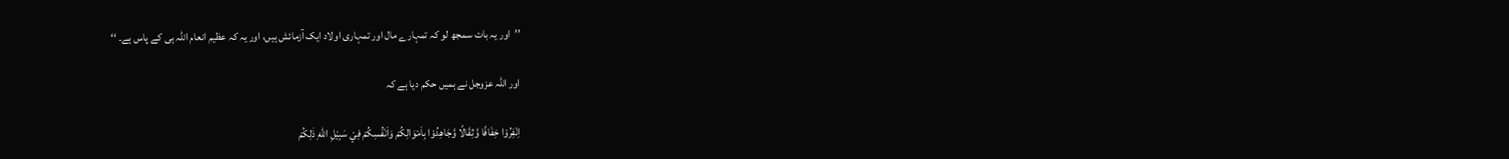’’اور یہ بات سمجھ لو کہ تمہارے مال اور تمہاری اولاد ایک آزمائش ہیں، اور یہ کہ عظیم انعام اللہ ہی کے پاس ہے۔ ‘‘

اور اللہ عزوجل نے ہمیں حکم دیا ہے کہ

اِنْفِرُوْا خِفَافًا وَّثِقَالًا وَّجَاهِدُوْا بِاَمْوَالِكُمْ وَاَنْفُسِكُمْ فِيْ سَبِيْلِ اللّٰهِ ذٰلِكُمْ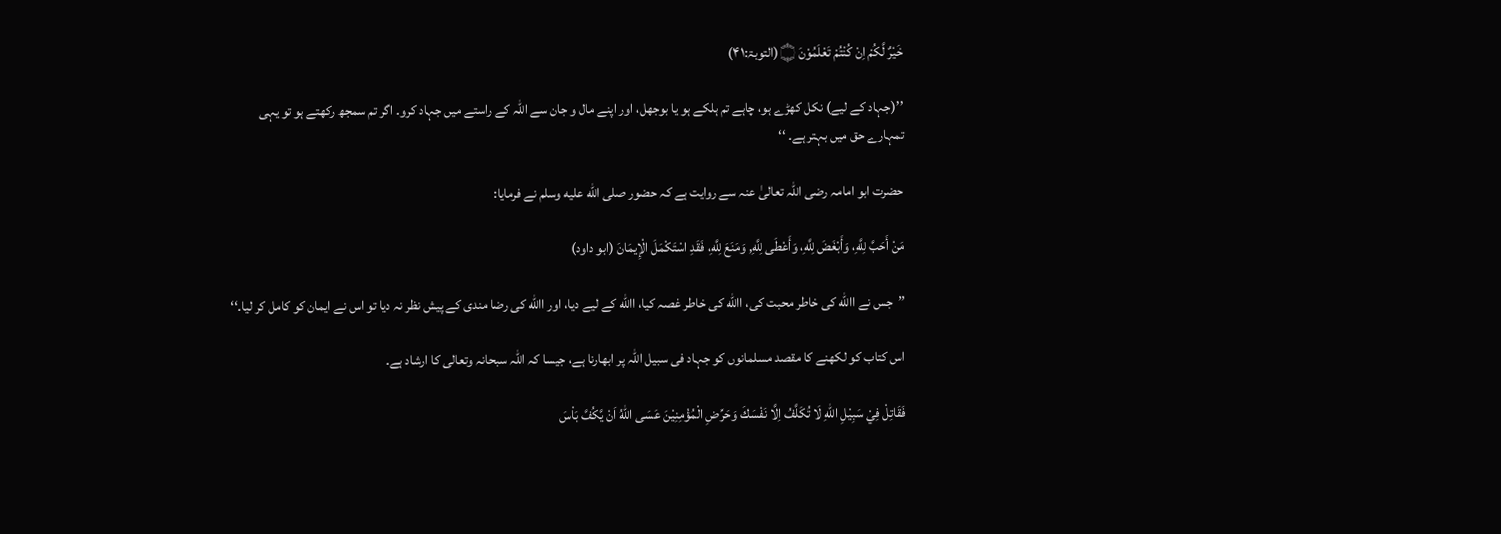خَيْرٌ لَّكُمْ اِنْ كُنْتُمْ تَعْلَمُوْنَ ۝(التوبۃ:۴۱)

’’(جہاد کے لیے) نکل کھڑے ہو، چاہے تم ہلکے ہو یا بوجھل، اور اپنے مال و جان سے اللہ کے راستے میں جہاد کرو۔ اگر تم سمجھ رکھتے ہو تو یہی تمہارے حق میں بہتر ہے۔ ‘‘

حضرت ابو امامہ رضی اللہ تعالیٰ عنہ سے روایت ہے کہ حضور صلى الله عليه وسلم نے فرمایا:

مَنْ أَحَبَّ لِلَّهِ، وَأَبْغَضَ لِلَّهِ، وَأَعْطَى لِلَّهِ, وَمَنَعَ لِلَّهِ، فَقَدِ اسْتَكْمَلَ الْإِيمَانَ (ابو داود)

’’جس نے االله کی خاطر محبت کی، االله کی خاطر غصہ کیا، االله کے لیے دیا، اور االله کی رضا مندی کے پیش نظر نہ دیا تو اس نے ایمان کو کامل کر لیا۔‘‘

اس کتاب کو لکھنے کا مقصد مسلمانوں کو جہاد فی سبیل اللہ پر ابھارنا ہے، جیسا کہ اللہ سبحانہ وتعالی کا ارشاد ہے۔

فَقَاتِلْ فِيْ سَبِيْلِ اللّٰهِ لَا تُكَلَّفُ اِلَّا نَفْسَكَ وَحَرِّضِ الْمُؤْمِنِيْنَ عَسَى اللّٰهُ اَنْ يَّكُفَّ بَاْسَ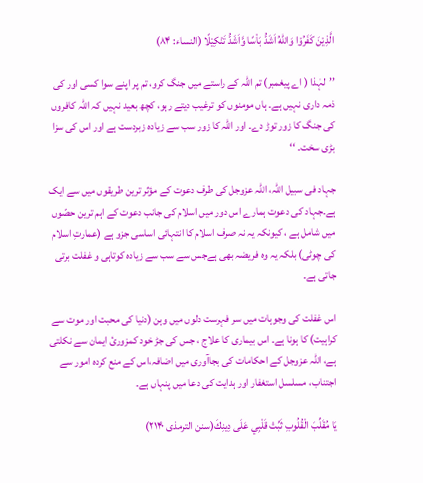الَّذِيْنَ كَفَرُوْا وَاللّٰهُ اَشَدُّ بَاْسًا وَّاَشَدُّ تَنْكِيْلًا (النساء: ۸۴)

’’لہٰذا ( اے پیغمبر) تم اللہ کے راستے میں جنگ کرو، تم پر اپنے سوا کسی اور کی ذمہ داری نہیں ہے۔ ہاں مومنوں کو ترغیب دیتے رہو، کچھ بعید نہیں کہ اللہ کافروں کی جنگ کا زور توڑ دے۔ اور اللہ کا زور سب سے زیادہ زبردست ہے اور اس کی سزا بڑی سخت۔ ‘‘

جہاد فی سبیل اللہ، اللہ عزوجل کی طرف دعوت کے مؤثر ترین طریقوں میں سے ایک ہے۔جہاد کی دعوت ہمارے اس دور میں اسلام کی جانب دعوت کے اہم ترین حصّوں میں شامل ہے ، کیونکہ یہ نہ صرف اسلام کا انتہائی اساسی جزو ہے (عمارتِ اسلام کی چوٹی) بلکہ یہ وہ فریضہ بھی ہےجس سے سب سے زیادہ کوتاہی و غفلت برتی جاتی ہے۔

اس غفلت کی وجوہات میں سر فہرست دلوں میں وہن (دنیا کی محبت اور موت سے کراہیت) کا ہونا ہے۔ اس بیماری کا علاج ، جس کی جڑ خود کمزوریٔ ایمان سے نکلتی ہے، اللہ عزوجل کے احکامات کی بجاآوری میں اضافہ،اس کے منع کردہ امور سے اجتناب، مسلسل استغفار اور ہدایت کی دعا میں پنہاں ہے۔

يَا مُقَلِّبَ الْقُلُوبِ ثَبِّتْ قَلْبِي عَلَى دِينِكَ(سنن الترمذی ۲۱۴۰)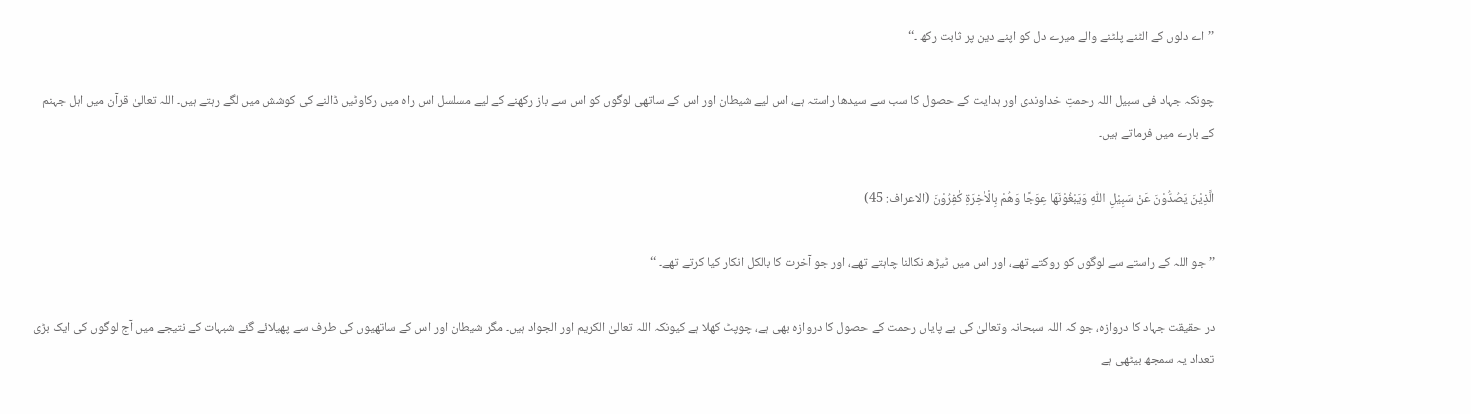’’اے دلوں کے الٹنے پلٹنے والے میرے دل کو اپنے دین پر ثابت رکھ ۔‘‘

چونکہ جہاد فی سبیل اللہ رحمتِ خداوندی اور ہدایت کے حصول کا سب سے سیدھا راستہ ہے، اس لیے شیطان اور اس کے ساتھی لوگوں کو اس سے باز رکھنے کے لیے مسلسل اس راہ میں رکاوٹیں ڈالنے کی کوشش میں لگے رہتے ہیں۔ اللہ تعالیٰ قرآن میں اہل جہنم کے بارے میں فرماتے ہیں۔

الَّذِيْنَ يَصُدُّوْنَ عَنْ سَبِيْلِ اللّٰهِ وَيَبْغُوْنَهَا عِوَجًا وَهُمْ بِالْاٰخِرَةِ كٰفِرُوْنَ (الاعراف: 45)

’’جو اللہ کے راستے سے لوگوں کو روکتے تھے، اور اس میں ٹیڑھ نکالنا چاہتے تھے، اور جو آخرت کا بالکل انکار کیا کرتے تھے۔ ‘‘

در حقیقت جہاد کا دروازہ، جو کہ اللہ سبحانہ وتعالیٰ کی بے پایاں رحمت کے حصول کا دروازہ بھی ہے، چوپٹ کھلا ہے کیونکہ اللہ تعالیٰ الکریم اور الجواد ہیں۔ مگر شیطان اور اس کے ساتھیوں کی طرف سے پھیلائے گئے شبہات کے نتیجے میں آج لوگوں کی ایک بڑی تعداد یہ سمجھ بیٹھی ہے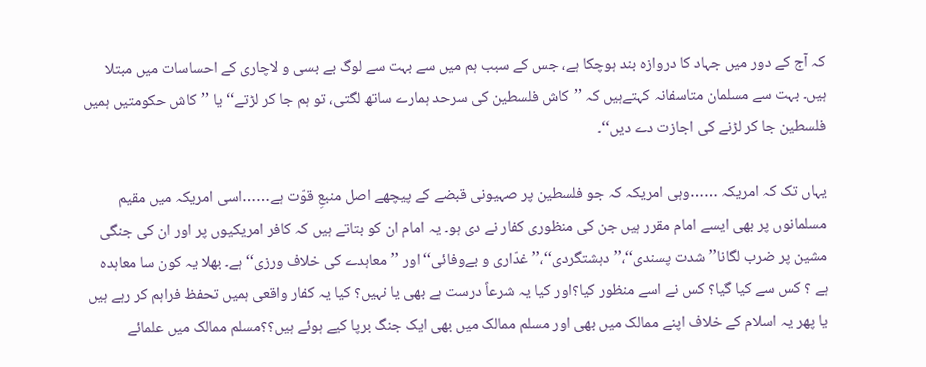کہ آج کے دور میں جہاد کا دروازہ بند ہوچکا ہے، جس کے سبب ہم میں سے بہت سے لوگ بے بسی و لاچاری کے احساسات میں مبتلا ہیں۔ بہت سے مسلمان متاسفانہ کہتےہیں کہ ’’کاش فلسطین کی سرحد ہمارے ساتھ لگتی، تو ہم جا کر لڑتے‘‘یا ’’کاش حکومتیں ہمیں فلسطین جا کر لڑنے کی اجازت دے دیں‘‘۔

یہاں تک کہ امریکہ ……وہی امریکہ کہ جو فلسطین پر صہیونی قبضے کے پیچھے اصل منبعِ قوّت ہے……اسی امریکہ میں مقیم مسلمانوں پر بھی ایسے امام مقرر ہیں جن کی منظوری کفار نے دی ہو۔ یہ امام ان کو بتاتے ہیں کہ کافر امریکیوں پر اور ان کی جنگی مشین پر ضرب لگانا’’شدت پسندی‘‘،’’دہشتگردی‘‘،’’غدّاری و بےوفائی‘‘اور ’’معاہدے کی خلاف ورزی‘‘ہے۔ بھلا یہ کون سا معاہدہ ہے ؟ کس سے کیا گیا؟ کس نے اسے منظور کیا؟اور کیا یہ شرعاً درست ہے بھی یا نہیں؟ کیا یہ کفار واقعی ہمیں تحفظ فراہم کر رہے ہیں یا پھر یہ اسلام کے خلاف اپنے ممالک میں بھی اور مسلم ممالک میں بھی ایک جنگ برپا کیے ہوئے ہیں؟؟مسلم ممالک میں علمائے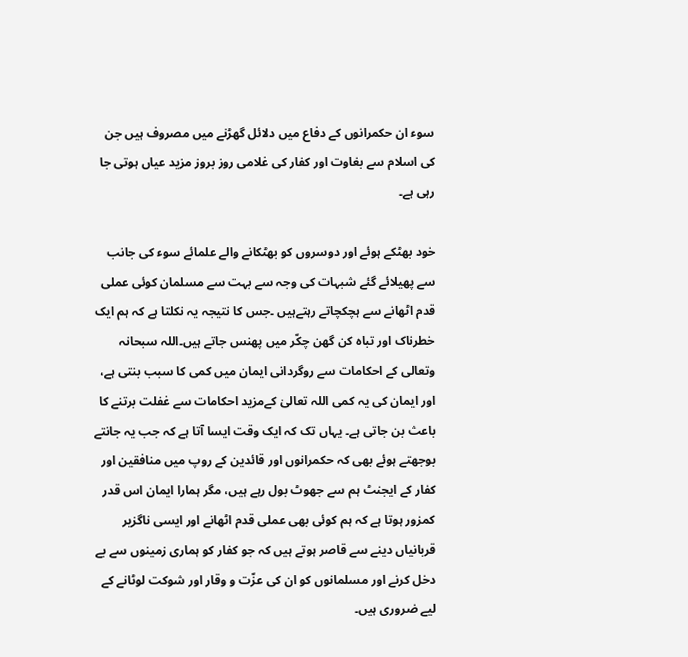سوء ان حکمرانوں کے دفاع میں دلائل گھڑنے میں مصروف ہیں جن کی اسلام سے بغاوت اور کفار کی غلامی روز بروز مزید عیاں ہوتی جا رہی ہے۔

خود بھٹکے ہوئے اور دوسروں کو بھٹکانے والے علمائے سوء کی جانب سے پھیلائے گئے شبہات کی وجہ سے بہت سے مسلمان کوئی عملی قدم اٹھانے سے ہچکچاتے رہتےہیں ۔جس کا نتیجہ یہ نکلتا ہے کہ ہم ایک خطرناک اور تباہ کن گھن چکّر میں پھنس جاتے ہیں۔اللہ سبحانہ وتعالی کے احکامات سے روگردانی ایمان میں کمی کا سبب بنتی ہے، اور ایمان کی یہ کمی اللہ تعالیٰ کےمزید احکامات سے غفلت برتنے کا باعث بن جاتی ہے۔ یہاں تک کہ ایک وقت ایسا آتا ہے کہ جب یہ جانتے بوجھتے ہوئے بھی کہ حکمرانوں اور قائدین کے روپ میں منافقین اور کفار کے ایجنٹ ہم سے جھوٹ بول رہے ہیں، مگر ہمارا ایمان اس قدر کمزور ہوتا ہے کہ ہم کوئی بھی عملی قدم اٹھانے اور ایسی ناگزیر قربانیاں دینے سے قاصر ہوتے ہیں کہ جو کفار کو ہماری زمینوں سے بے دخل کرنے اور مسلمانوں کو ان کی عزّت و وقار اور شوکت لوٹانے کے لیے ضروری ہیں۔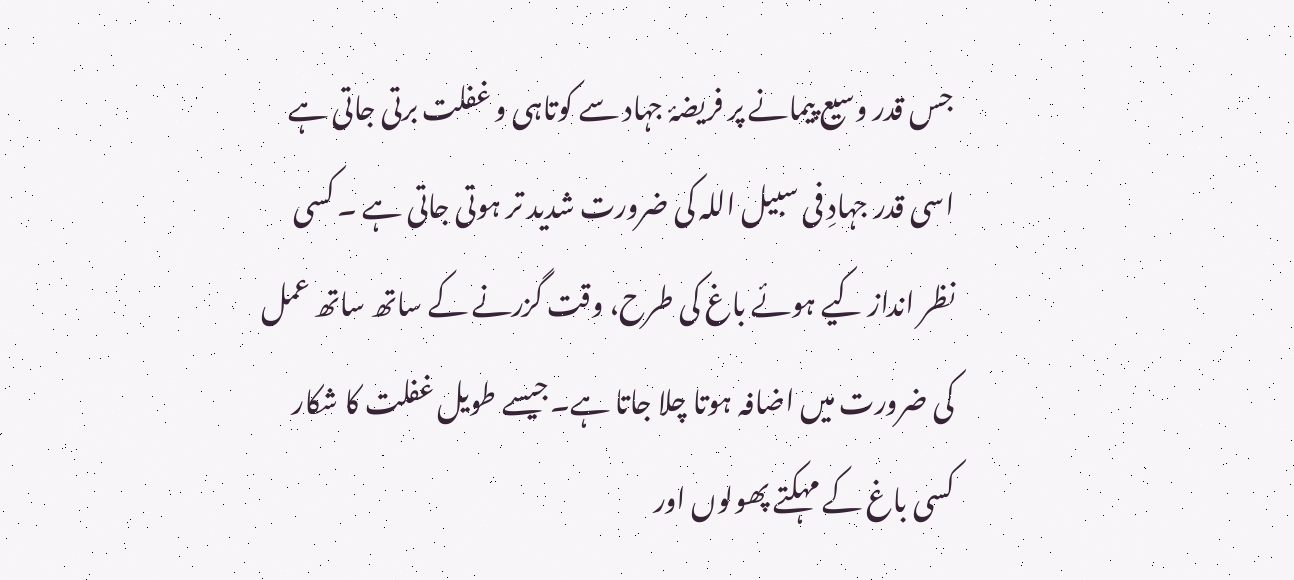جس قدر وسیع پیمانے پر فریضۂ جہاد سے کوتاہی و غفلت برتی جاتی ہے اسی قدر جہادِ فی سبیل اللہ کی ضرورت شدید تر ہوتی جاتی ہے ۔ کسی نظر انداز کیے ہوئے باغ کی طرح، وقت گزرنے کے ساتھ ساتھ عمل کی ضرورت میں اضافہ ہوتا چلا جاتا ہے۔جیسے طویل غفلت کا شکار کسی باغ کے مہکتے پھولوں اور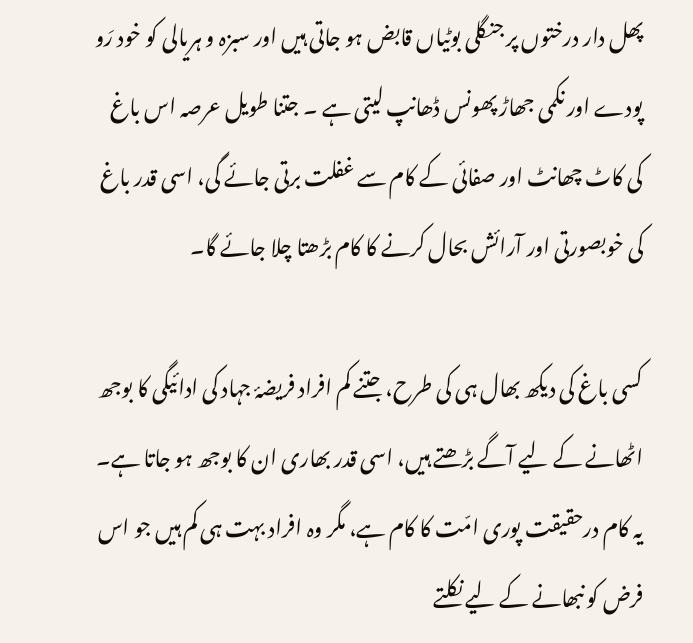پھل دار درختوں پر جنگلی بوٹیاں قابض ہو جاتی ہیں اور سبزہ و ہریالی کو خود رَو پودے اور نکمی جھاڑ پھونس ڈھانپ لیتی ہے ۔ جتنا طویل عرصہ اس باغ کی کاٹ چھانٹ اور صفائی کے کام سے غفلت برتی جائے گی، اسی قدر باغ کی خوبصورتی اور آرائش بحال کرنے کا کام بڑھتا چلا جائے گا۔

کسی باغ کی دیکھ بھال ہی کی طرح، جتنے کم افراد فریضۂ جہاد کی ادائیگی کا بوجھ اٹھانے کے لیے آگے بڑھتے ہیں، اسی قدر بھاری ان کا بوجھ ہو جاتا ہے۔ یہ کام درحقیقت پوری امّت کا کام ہے، مگر وہ افراد بہت ہی کم ہیں جو اس فرض کو نبھانے کے لیے نکلتے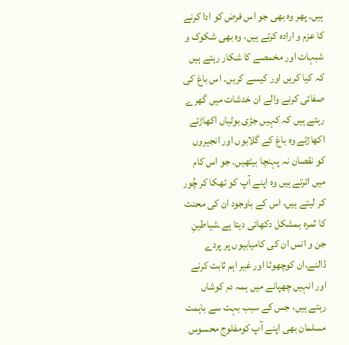ہیں۔ پھر وہ بھی جو اس فرض کو ادا کرنے کا عزم و ارادہ کرتے ہیں، وہ بھی شکوک و شبہات اور مخمصے کا شکار رہتے ہیں کہ کیا کریں اور کیسے کریں۔ اس باغ کی صفائی کرنے والے ان خدشات میں گھرے رہتے ہیں کہ کہیں جڑی بوٹیاں اکھاڑتے اکھاڑتے وہ باغ کے گلابوں اور انجیروں کو نقصان نہ پہنچا بیٹھیں۔ جو اس کام میں اترتے ہیں وہ اپنے آپ کو تھکا کر چُور کر لیتے ہیں، اس کے باوجود ان کی محنت کا ثمرہ بمشکل دکھائی دیتا ہے۔شیاطینِ جن و انس ان کی کامیابیوں پر پردے ڈالنے،ان کوچھوٹا اور غیر اہم ثابت کرنے اور انہیں چھپانے میں ہمہ دم کوشاں رہتے ہیں، جس کے سبب بہت سے باہمت مسلمان بھی اپنے آپ کومفلوج محسوس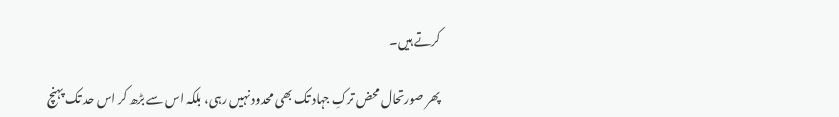کرتے ہیں۔

پھر صورتحال محض ترکِ جہاد تک بھی محدود نہیں رہی، بلکہ اس سے بڑھ کر اس حد تک پہنچ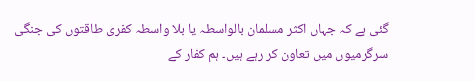گئی ہے کہ جہاں اکثر مسلمان بالواسطہ یا بلا واسطہ کفری طاقتوں کی جنگی سرگرمیوں میں تعاون کر رہے ہیں۔ ہم کفار کے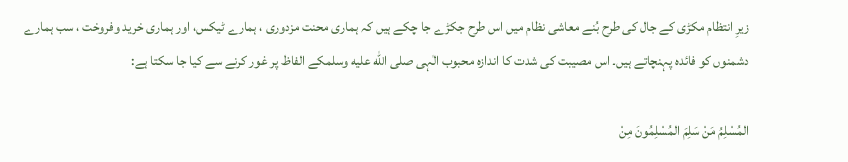زیرِ انتظام مکڑی کے جال کی طرح بُنے معاشی نظام میں اس طرح جکڑے جا چکے ہیں کہ ہماری محنت مزدوری ، ہمارے ٹیکس، اور ہماری خرید وفروخت ، سب ہمارے دشمنوں کو فائدہ پہنچاتے ہیں۔ اس مصیبت کی شدت کا اندازہ محبوب الٰہی صلى الله عليه وسلمکے الفاظ پر غور کرنے سے کیا جا سکتا ہے:

المُسْلِمُ مَنْ سَلِمَ المُسْلِمُونَ مِنْ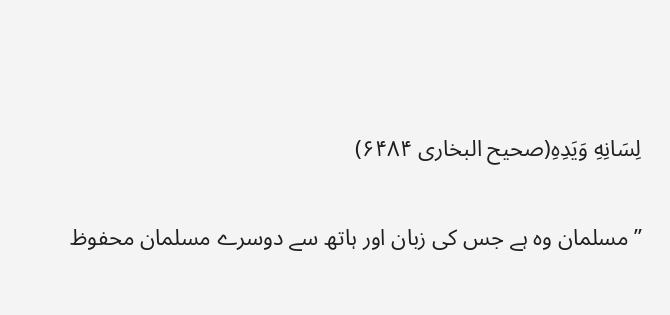لِسَانِهِ وَيَدِهِ(صحیح البخاری ۶۴۸۴)

’’مسلمان وہ ہے جس کی زبان اور ہاتھ سے دوسرے مسلمان محفوظ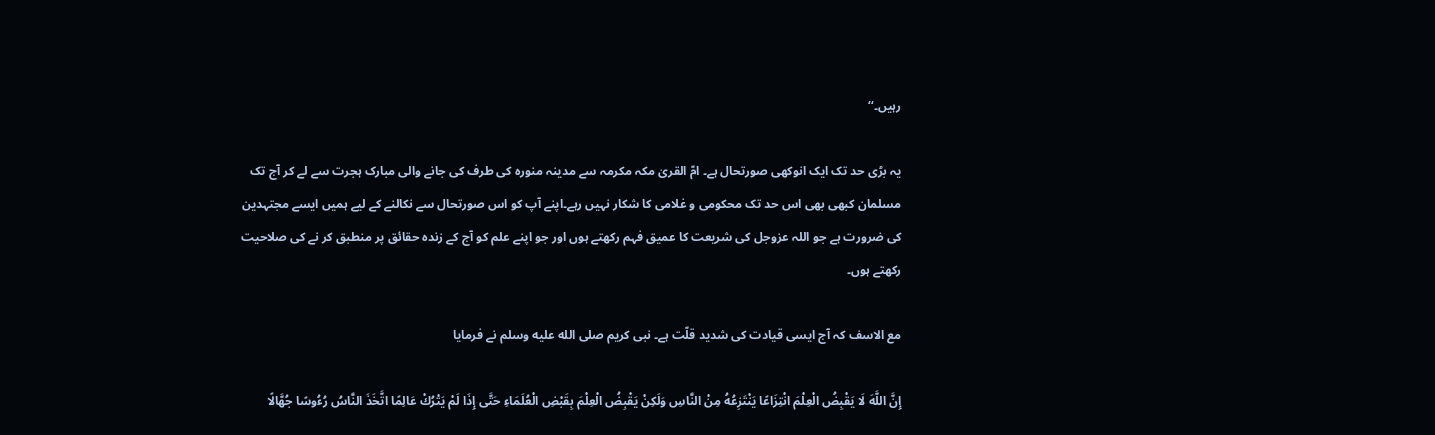رہیں۔‘‘

یہ بڑی حد تک ایک انوکھی صورتحال ہے۔ امّ القریٰ مکہ مکرمہ سے مدینہ منورہ کی طرف کی جانے والی مبارک ہجرت سے لے کر آج تک مسلمان کبھی بھی اس حد تک محکومی و غلامی کا شکار نہیں رہے۔اپنے آپ کو اس صورتحال سے نکالنے کے لیے ہمیں ایسے مجتہدین کی ضرورت ہے جو اللہ عزوجل کی شریعت کا عمیق فہم رکھتے ہوں اور جو اپنے علم کو آج کے زندہ حقائق پر منطبق کر نے کی صلاحیت رکھتے ہوں۔

مع الاسف کہ آج ایسی قیادت کی شدید قلّت ہے۔ نبی کریم صلى الله عليه وسلم نے فرمایا

إِنَّ اللَّهَ لَا يَقْبِضُ الْعِلْمَ انْتِزَاعًا يَنْتَزِعُهُ مِنْ النَّاسِ وَلَكِنْ يَقْبِضُ الْعِلْمَ بِقَبْضِ الْعُلَمَاءِ حَتَّى إِذَا لَمْ يَتْرُكْ عَالِمًا اتَّخَذَ النَّاسُ رُءُوسًا جُهَّالًا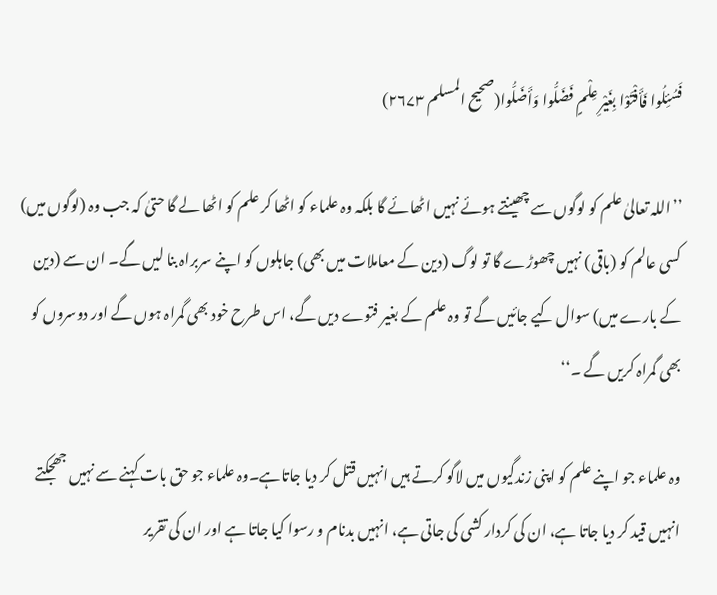فَسُئِلُوا فَأَفْتَوْا بِغَيْرِ عِلْمٍ فَضَلُّوا وَأَضَلُّوا(صحیح المسلم ۲۶۷۳)

’’اللہ تعالیٰ علم کو لوگوں سے چھینتے ہوئے نہیں اٹھائے گا بلکہ وہ علماء کو اٹھا کر علم کو اٹھا لے گا حتیٰ کہ جب وہ (لوگوں میں) کسی عالم کو (باقی) نہیں چھوڑے گا تو لوگ (دین کے معاملات میں بھی) جاہلوں کو اپنے سربراہ بنا لیں گے۔ ان سے (دین کے بارے میں) سوال کیے جائیں گے تو وہ علم کے بغیر فتوے دیں گے، اس طرح خود بھی گمراہ ہوں گے اور دوسروں کو بھی گمراہ کریں گے ۔‘‘

وہ علماء جو اپنے علم کو اپنی زندگیوں میں لاگو کرتے ہیں انہیں قتل کر دیا جاتاہے۔وہ علماء جو حق بات کہنے سے نہیں جھجکتے انہیں قید کر دیا جاتا ہے، ان کی کردار کشی کی جاتی ہے، انہیں بدنام و رسوا کیا جاتا ہے اور ان کی تقریر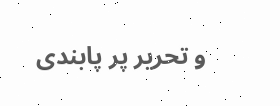و تحریر پر پابندی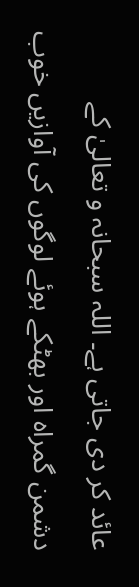عائد کر دی جاتی ہے۔ اللہ سبحانہ و تعالیٰ کے دشمن گمراہ اور بھٹکے ہوئے لوگوں کی آوازیں خوب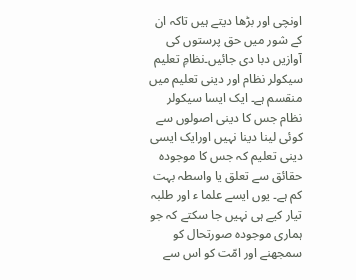اونچی اور بڑھا دیتے ہیں تاکہ ان کے شور میں حق پرستوں کی آوازیں دبا دی جائیں۔نظامِ تعلیم سیکولر نظام اور دینی تعلیم میں منقسم ہے۔ ایک ایسا سیکولر نظام جس کا دینی اصولوں سے کوئی لینا دینا نہیں اورایک ایسی دینی تعلیم کہ جس کا موجودہ حقائق سے تعلق یا واسطہ بہت کم ہے۔ یوں ایسے علما ء اور طلبہ تیار کیے ہی نہیں جا سکتے کہ جو ہماری موجودہ صورتحال کو سمجھنے اور امّت کو اس سے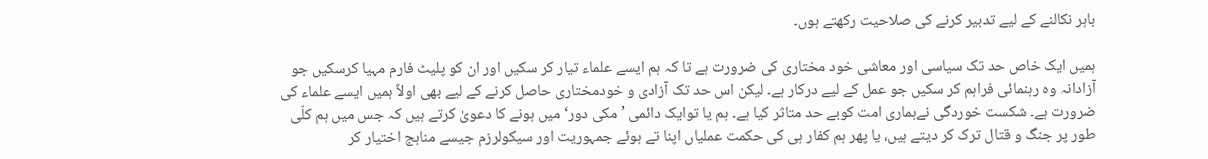باہر نکالنے کے لیے تدبیر کرنے کی صلاحیت رکھتے ہوں۔

ہمیں ایک خاص حد تک سیاسی اور معاشی خود مختاری کی ضرورت ہے تا کہ ہم ایسے علماء تیار کر سکیں اور ان کو پلیٹ فارم مہیا کرسکیں جو آزادانہ وہ رہنمائی فراہم کر سکیں جو عمل کے لیے درکار ہے۔ لیکن اس حد تک آزادی و خودمختاری حاصل کرنے کے لیے بھی اولاً ہمیں ایسے علماء کی ضرورت ہے۔ شکست خوردگی نےہماری امت کوبے حد متاثر کیا ہے۔ ہم یا توایک دائمی ’ مکی دور‘ میں ہونے کا دعویٰ کرتے ہیں کہ جس میں ہم کلّی طور پر جنگ و قتال ترک کر دیتے ہیں، یا پھر ہم کفار ہی کی حکمت عملیاں اپنا تے ہوئے جمہوریت اور سیکولرزم جیسے مناہج اختیار کر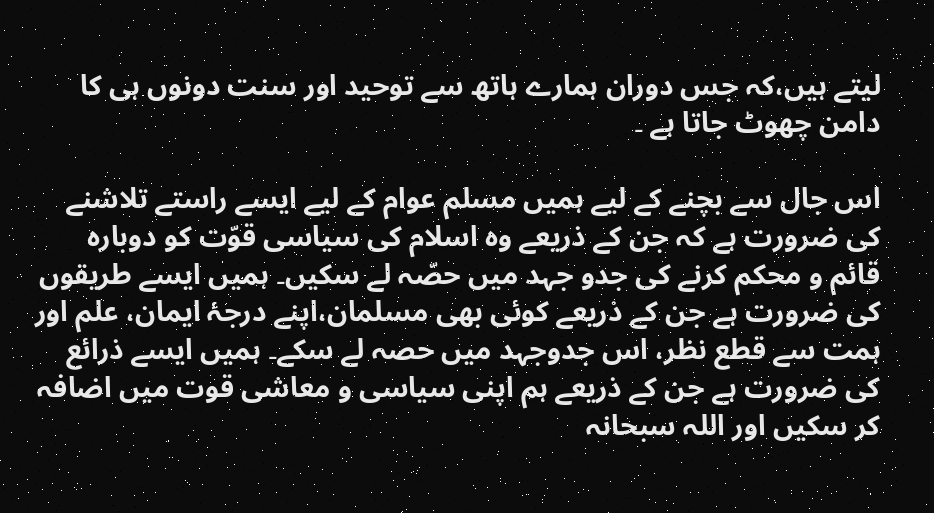لیتے ہیں،کہ جس دوران ہمارے ہاتھ سے توحید اور سنت دونوں ہی کا دامن چھوٹ جاتا ہے ۔

اس جال سے بچنے کے لیے ہمیں مسلم عوام کے لیے ایسے راستے تلاشنے کی ضرورت ہے کہ جن کے ذریعے وہ اسلام کی سیاسی قوّت کو دوبارہ قائم و محکم کرنے کی جدو جہد میں حصّہ لے سکیں۔ ہمیں ایسے طریقوں کی ضرورت ہے جن کے ذریعے کوئی بھی مسلمان،اپنے درجۂ ایمان، علم اور ہمت سے قطع نظر، اس جدوجہد میں حصہ لے سکے۔ ہمیں ایسے ذرائع کی ضرورت ہے جن کے ذریعے ہم اپنی سیاسی و معاشی قوت میں اضافہ کر سکیں اور اللہ سبحانہ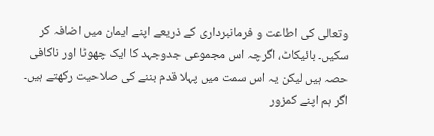وتعالی کی اطاعت و فرمانبرداری کے ذریعے اپنے ایمان میں اضافہ کر سکیں۔ بائیکاٹ، اگرچہ اس مجموعی جدوجہد کا ایک چھوٹا اور ناکافی حصہ ہیں لیکن یہ اس سمت میں پہلا قدم بننے کی صلاحیت رکھتے ہیں۔ اگر ہم اپنے کمزور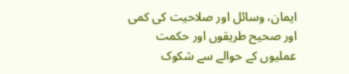ایمان، وسائل اور صلاحیت کی کمی اور صحیح طریقوں اور حکمت عملیوں کے حوالے سے شکوک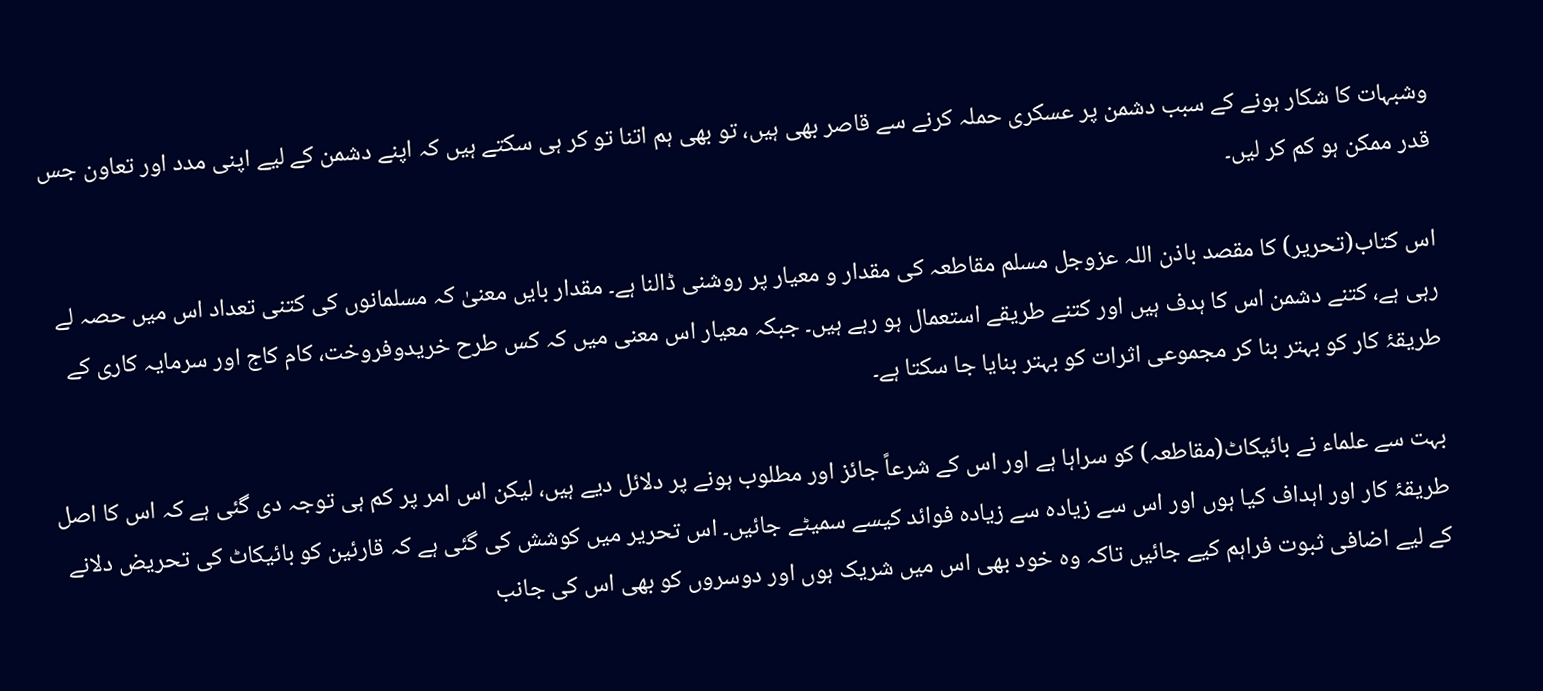وشبہات کا شکار ہونے کے سبب دشمن پر عسکری حملہ کرنے سے قاصر بھی ہیں، تو بھی ہم اتنا تو کر ہی سکتے ہیں کہ اپنے دشمن کے لیے اپنی مدد اور تعاون جس قدر ممکن ہو کم کر لیں۔

اس کتاب(تحریر) کا مقصد باذن اللہ عزوجل مسلم مقاطعہ کی مقدار و معیار پر روشنی ڈالنا ہے۔ مقدار بایں معنیٰ کہ مسلمانوں کی کتنی تعداد اس میں حصہ لے رہی ہے، کتنے دشمن اس کا ہدف ہیں اور کتنے طریقے استعمال ہو رہے ہیں۔ جبکہ معیار اس معنی میں کہ کس طرح خریدوفروخت، کام کاج اور سرمایہ کاری کے طریقۂ کار کو بہتر بنا کر مجموعی اثرات کو بہتر بنایا جا سکتا ہے۔

بہت سے علماء نے بائیکاٹ(مقاطعہ) کو سراہا ہے اور اس کے شرعاً جائز اور مطلوب ہونے پر دلائل دیے ہیں، لیکن اس امر پر کم ہی توجہ دی گئی ہے کہ اس کا اصل طریقۂ کار اور اہداف کیا ہوں اور اس سے زیادہ سے زیادہ فوائد کیسے سمیٹے جائیں۔ اس تحریر میں کوشش کی گئی ہے کہ قارئین کو بائیکاٹ کی تحریض دلانے کے لیے اضافی ثبوت فراہم کیے جائیں تاکہ وہ خود بھی اس میں شریک ہوں اور دوسروں کو بھی اس کی جانب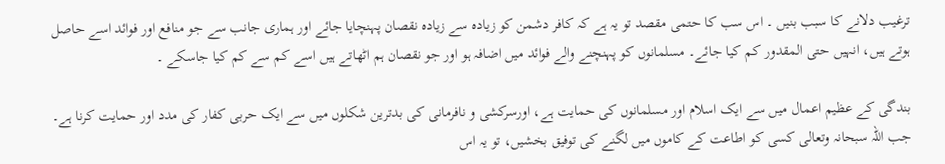ترغیب دلانے کا سبب بنیں ۔ اس سب کا حتمی مقصد تو یہ ہے کہ کافر دشمن کو زیادہ سے زیادہ نقصان پہنچایا جائے اور ہماری جانب سے جو منافع اور فوائد اسے حاصل ہوتے ہیں، انہیں حتی المقدور کم کیا جائے۔ مسلمانوں کو پہنچنے والے فوائد میں اضافہ ہو اور جو نقصان ہم اٹھاتے ہیں اسے کم سے کم کیا جاسکے ۔

بندگی کے عظیم اعمال میں سے ایک اسلام اور مسلمانوں کی حمایت ہے، اورسرکشی و نافرمانی کی بدترین شکلوں میں سے ایک حربی کفار کی مدد اور حمایت کرنا ہے۔ جب اللہ سبحانہ وتعالی کسی کو اطاعت کے کاموں میں لگنے کی توفیق بخشیں، تو یہ اس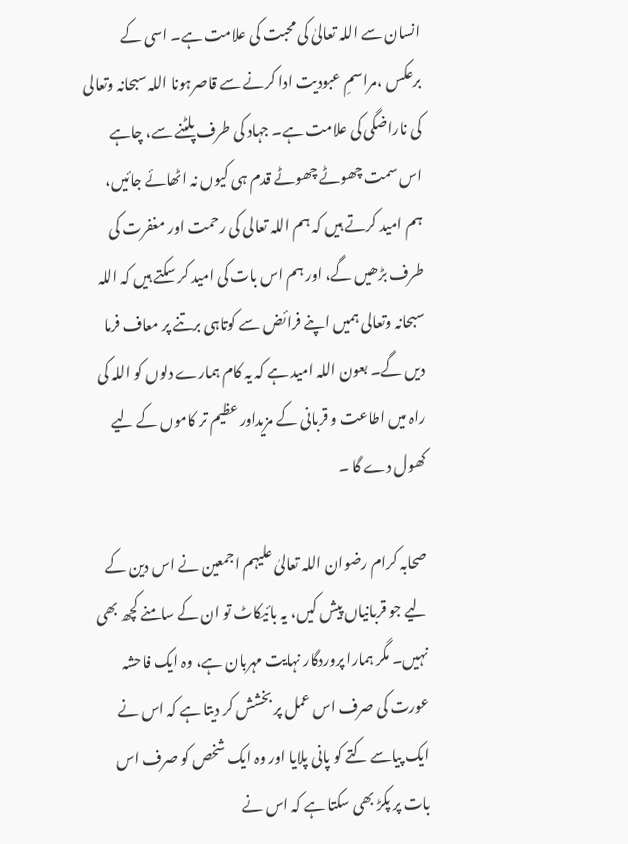انسان سے اللہ تعالیٰ کی محبت کی علامت ہے۔ اسی کے برعکس ،مراسمِ عبودیت ادا کرنے سے قاصرہونا اللہ سبحانہ وتعالی کی ناراضگی کی علامت ہے۔ جہاد کی طرف پلٹنے سے، چاہے اس سمت چھوٹے چھوٹے قدم ہی کیوں نہ اٹھائے جائیں، ہم امید کرتے ہیں کہ ہم اللہ تعالی کی رحمت اور مغفرت کی طرف بڑھیں گے، اور ہم اس بات کی امید کر سکتے ہیں کہ اللہ سبحانہ وتعالی ہمیں اپنے فرائض سے کوتاہی برتنے پر معاف فرما دیں گے۔ بعون اللہ امید ہے کہ یہ کام ہمارے دلوں کو اللہ کی راہ میں اطاعت و قربانی کے مزیداور عظیم تر کاموں کے لیے کھول دے گا ۔

صحابہ کرام رضوان اللہ تعالیٰ علیہم اجمعین نے اس دین کے لیے جو قربانیاں پیش کیں، یہ بائیکاٹ تو ان کے سامنے کچھ بھی نہیں۔ مگر ہمارا پروردگار نہایت مہربان ہے، وہ ایک فاحشہ عورت کی صرف اس عمل پر بخشش کر دیتا ہے کہ اس نے ایک پیاسے کتے کو پانی پلایا اور وہ ایک شخص کو صرف اس بات پر پکڑ بھی سکتا ہے کہ اس نے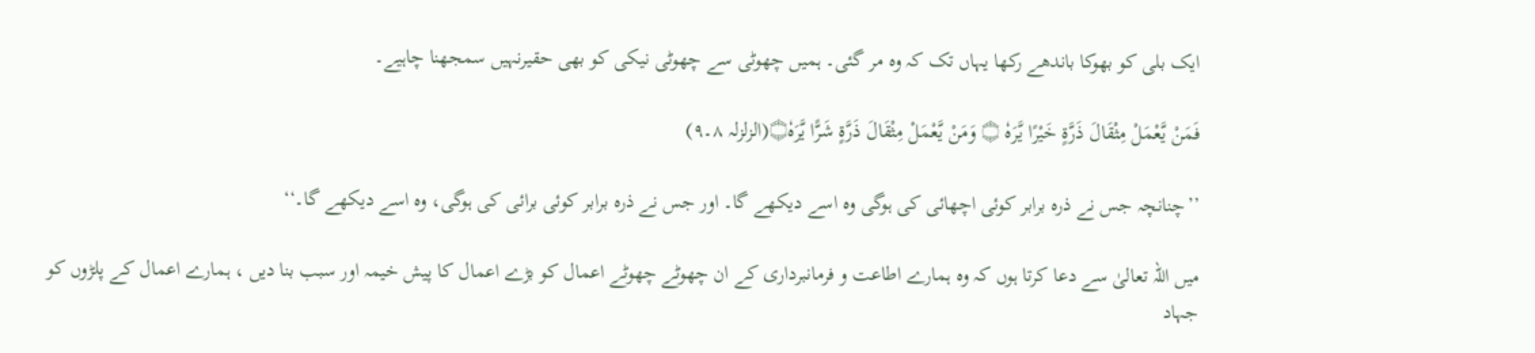ایک بلی کو بھوکا باندھے رکھا یہاں تک کہ وہ مر گئی۔ ہمیں چھوٹی سے چھوٹی نیکی کو بھی حقیرنہیں سمجھنا چاہیے۔

فَمَنْ يَّعْمَلْ مِثْقَالَ ذَرَّةٍ خَيْرًا يَّرَهٗ ۝ وَمَنْ يَّعْمَلْ مِثْقَالَ ذَرَّةٍ شَرًّا يَّرَهٗ۝(الزلزلہ ۸۔۹)

’’چنانچہ جس نے ذرہ برابر کوئی اچھائی کی ہوگی وہ اسے دیکھے گا۔ اور جس نے ذرہ برابر کوئی برائی کی ہوگی، وہ اسے دیکھے گا۔‘‘

میں اللہ تعالیٰ سے دعا کرتا ہوں کہ وہ ہمارے اطاعت و فرمانبرداری کے ان چھوٹے چھوٹے اعمال کو بڑے اعمال کا پیش خیمہ اور سبب بنا دیں ، ہمارے اعمال کے پلڑوں کو جہاد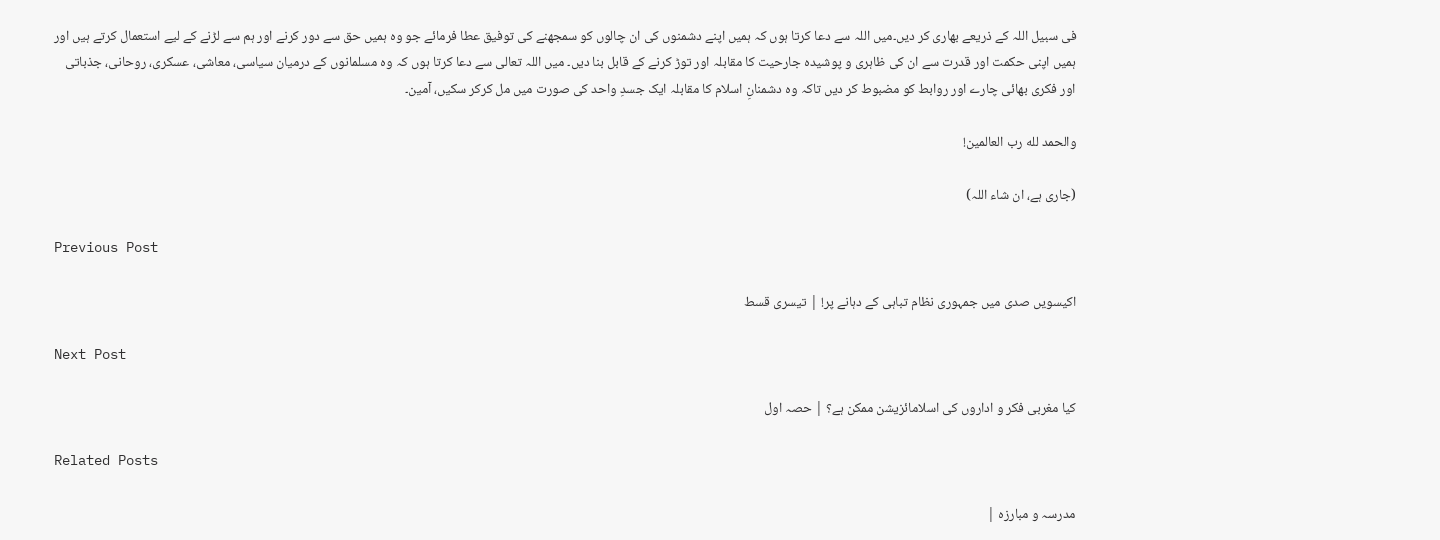فی سبیل اللہ کے ذریعے بھاری کر دیں۔میں اللہ سے دعا کرتا ہوں کہ ہمیں اپنے دشمنوں کی ان چالوں کو سمجھنے کی توفیق عطا فرمائے جو وہ ہمیں حق سے دور کرنے اور ہم سے لڑنے کے لیے استعمال کرتے ہیں اور ہمیں اپنی حکمت اور قدرت سے ان کی ظاہری و پوشیدہ جارحیت کا مقابلہ اور توڑ کرنے کے قابل بنا دیں۔ میں اللہ تعالی سے دعا کرتا ہوں کہ وہ مسلمانوں کے درمیان سیاسی، معاشی، عسکری، روحانی، جذباتی اور فکری بھائی چارے اور روابط کو مضبوط کر دیں تاکہ وہ دشمنانِ اسلام کا مقابلہ ایک جسدِ واحد کی صورت میں مل کرکر سکیں، آمین۔

والحمد لله رب العالمین!

(جاری ہے، ان شاء اللہ)

Previous Post

اکیسویں صدی میں جمہوری نظام تباہی کے دہانے پر! | تیسری قسط

Next Post

کیا مغربی فکر و اداروں کی اسلامائزیشن ممکن ہے؟ | حصہ اول

Related Posts

مدرسہ و مبارزہ |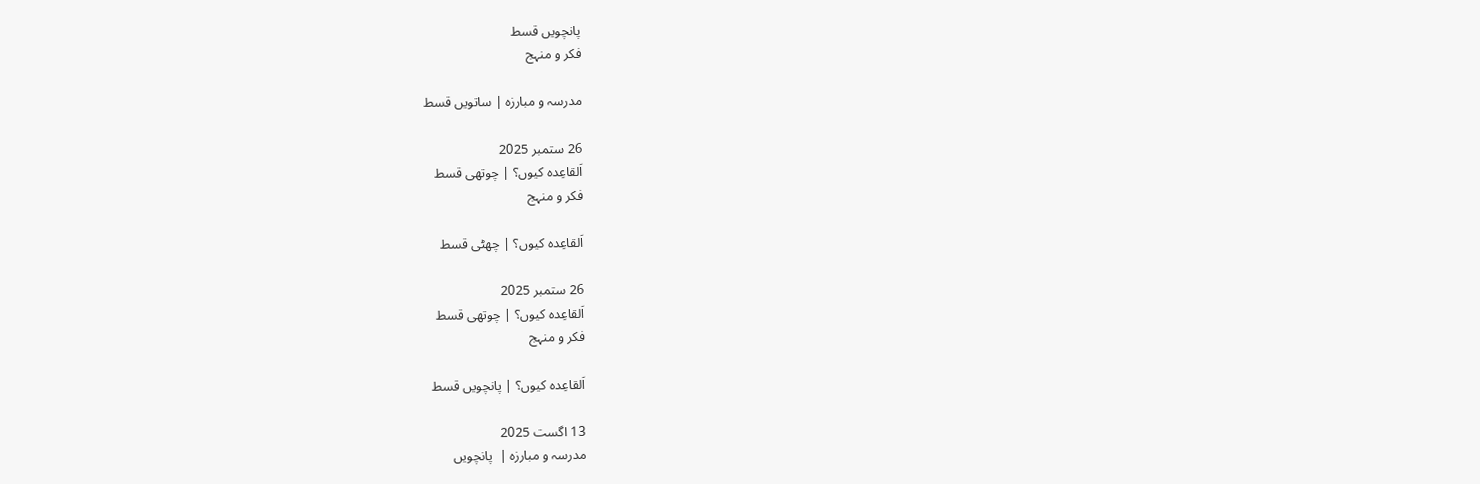پانچویں قسط
فکر و منہج

مدرسہ و مبارزہ | ساتویں قسط

26 ستمبر 2025
اَلقاعِدہ کیوں؟ | چوتھی قسط
فکر و منہج

اَلقاعِدہ کیوں؟ | چھٹی قسط

26 ستمبر 2025
اَلقاعِدہ کیوں؟ | چوتھی قسط
فکر و منہج

اَلقاعِدہ کیوں؟ | پانچویں قسط

13 اگست 2025
مدرسہ و مبارزہ |  پانچویں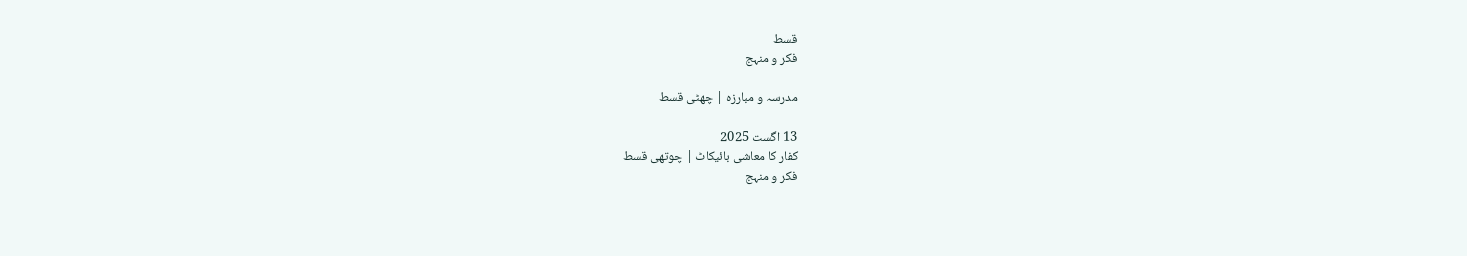قسط
فکر و منہج

مدرسہ و مبارزہ | چھٹی قسط

13 اگست 2025
کفار کا معاشی بائیکاٹ | چوتھی قسط
فکر و منہج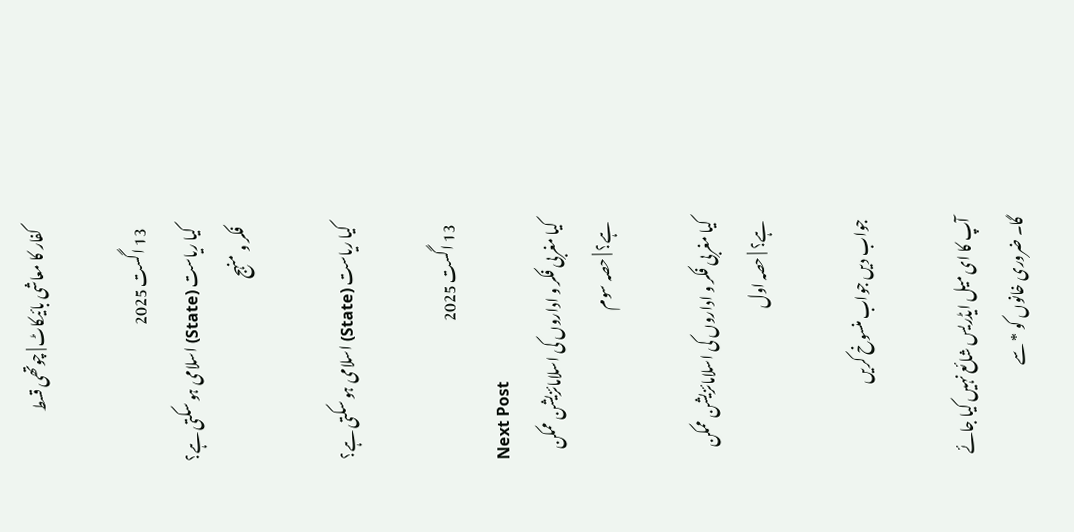کفار کا معاشی بائیکاٹ | چوتھی قسط

13 اگست 2025
کیا ریاست (State) اسلامی ہو سکتی ہے؟
فکر و منہج

کیا ریاست (State) اسلامی ہو سکتی ہے؟

13 اگست 2025
Next Post
کیا مغربی فکر و اداروں کی اسلامائزیشن ممکن ہے؟ | حصہ سوم

کیا مغربی فکر و اداروں کی اسلامائزیشن ممکن ہے؟ | حصہ اول

جواب دیں جواب منسوخ کریں

آپ کا ای میل ایڈریس شائع نہیں کیا جائے گا۔ ضروری خانوں کو * سے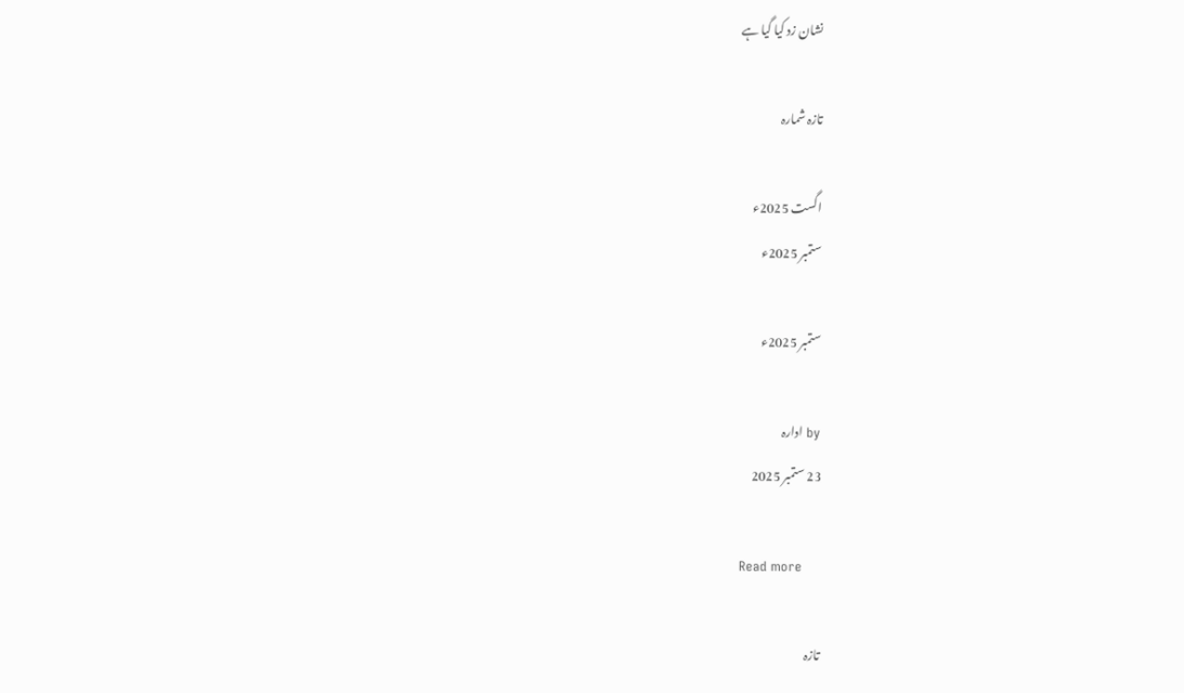نشان زد کیا گیا ہے

تازہ شمارہ

اگست 2025ء
ستمبر 2025ء

ستمبر 2025ء

by ادارہ
23 ستمبر 2025

Read more

تازہ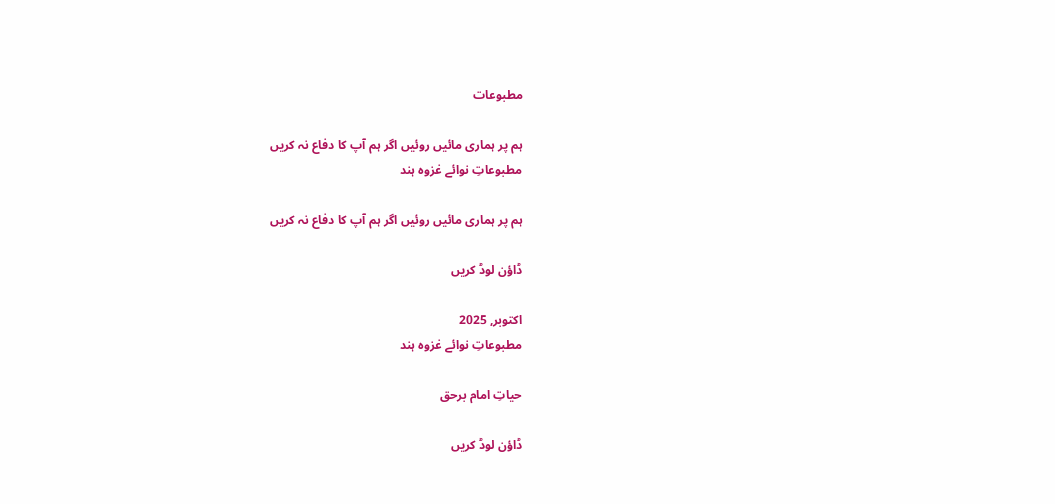مطبوعات

ہم پر ہماری مائیں روئیں اگر ہم آپ کا دفاع نہ کریں
مطبوعاتِ نوائے غزوہ ہند

ہم پر ہماری مائیں روئیں اگر ہم آپ کا دفاع نہ کریں

ڈاؤن لوڈ کریں

اکتوبر, 2025
مطبوعاتِ نوائے غزوہ ہند

حیاتِ امام برحق

ڈاؤن لوڈ کریں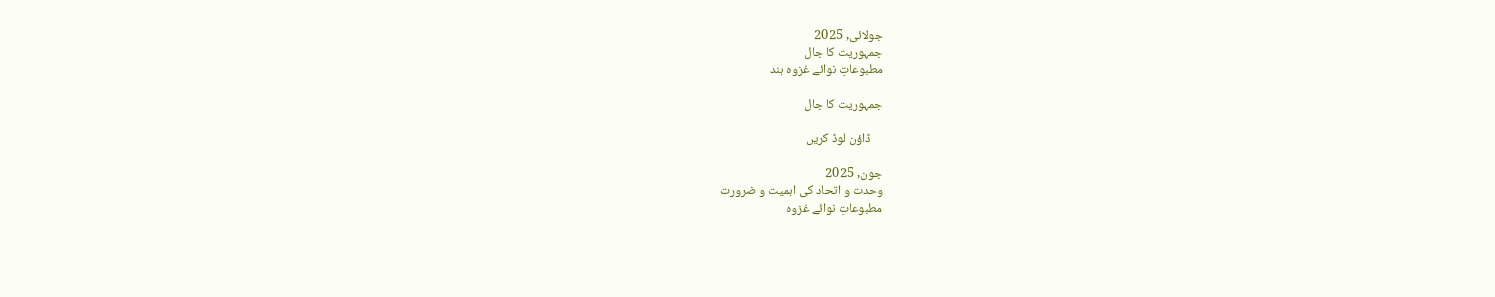جولائی, 2025
جمہوریت کا جال
مطبوعاتِ نوائے غزوہ ہند

جمہوریت کا جال

    ڈاؤن لوڈ کریں

جون, 2025
وحدت و اتحاد کی اہمیت و ضرورت
مطبوعاتِ نوائے غزوہ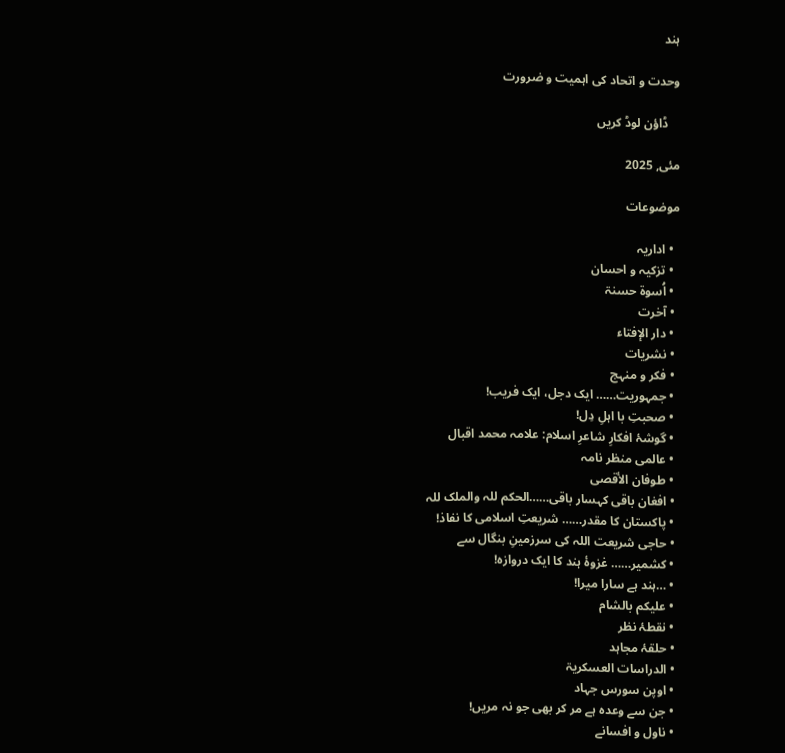ہند

وحدت و اتحاد کی اہمیت و ضرورت

    ڈاؤن لوڈ کریں

مئی, 2025

موضوعات

  • اداریہ
  • تزکیہ و احسان
  • اُسوۃ حسنۃ
  • آخرت
  • دار الإفتاء
  • نشریات
  • فکر و منہج
  • جمہوریت…… ایک دجل، ایک فریب!
  • صحبتِ با اہلِ دِل!
  • گوشۂ افکارِ شاعرِ اسلام: علامہ محمد اقبال
  • عالمی منظر نامہ
  • طوفان الأقصی
  • افغان باقی کہسار باقی……الحکم للہ والملک للہ
  • پاکستان کا مقدر…… شریعتِ اسلامی کا نفاذ!
  • حاجی شریعت اللہ کی سرزمینِ بنگال سے
  • کشمیر…… غزوۂ ہند کا ایک دروازہ!
  • …ہند ہے سارا میرا!
  • علیکم بالشام
  • نقطۂ نظر
  • حلقۂ مجاہد
  • الدراسات العسکریۃ
  • اوپن سورس جہاد
  • جن سے وعدہ ہے مر کر بھی جو نہ مریں!
  • ناول و افسانے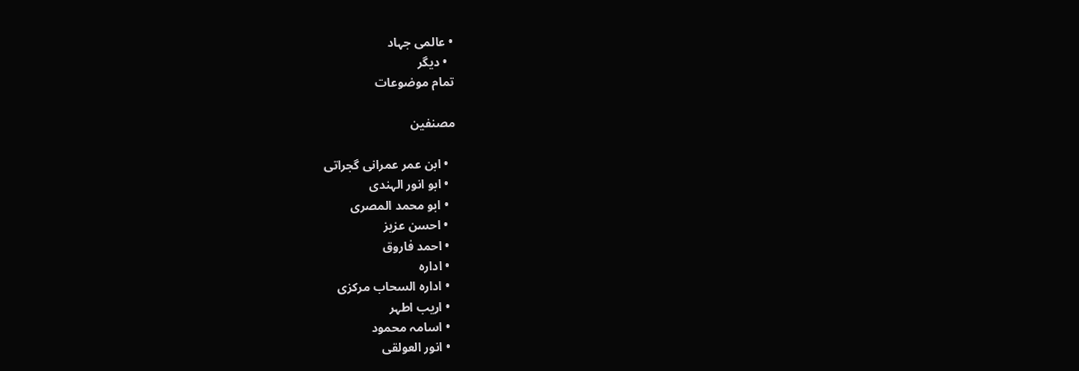• عالمی جہاد
  • دیگر
تمام موضوعات

مصنفین

  • ابن عمر عمرانی گجراتی
  • ابو انور الہندی
  • ابو محمد المصری
  • احسن عزیز
  • احمد فاروق
  • ادارہ
  • ادارہ السحاب مرکزی
  • اریب اطہر
  • اسامہ محمود
  • انور العولقی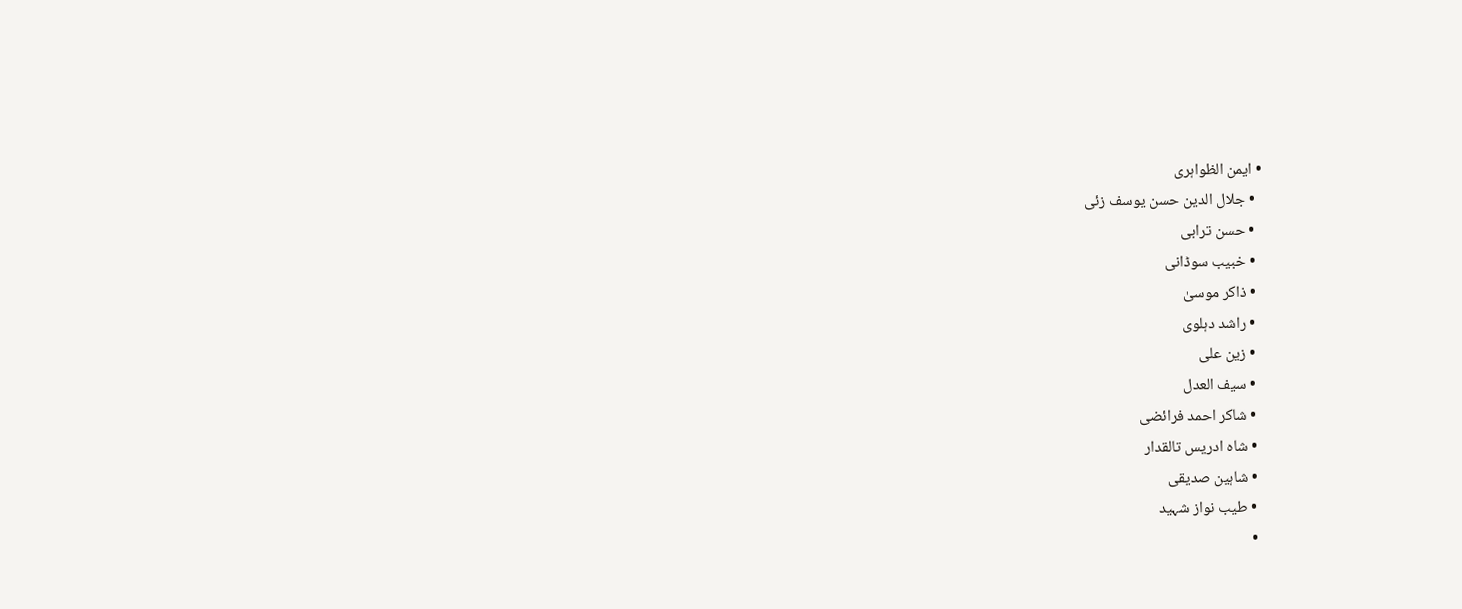• ایمن الظواہری
  • جلال الدین حسن یوسف زئی
  • حسن ترابی
  • خبیب سوڈانی
  • ذاکر موسیٰ
  • راشد دہلوی
  • زین علی
  • سیف العدل
  • شاکر احمد فرائضی
  • شاہ ادریس تالقدار
  • شاہین صدیقی
  • طیب نواز شہید
  •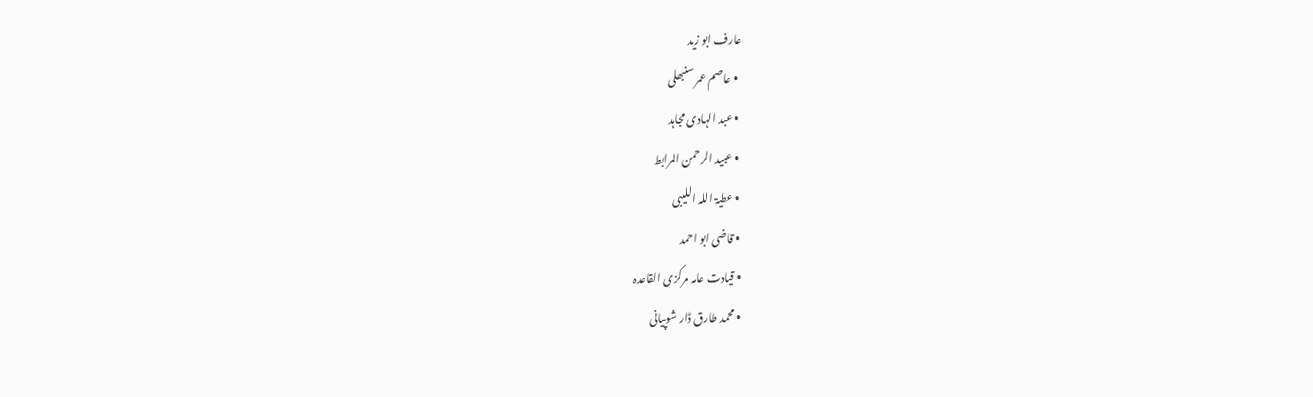عارف ابو زید
  • عاصم عمر سنبھلی
  • عبد الہادی مجاہد
  • عبید الرحمن المرابط
  • عطیۃ اللہ اللیبی
  • قاضی ابو احمد
  • قیادت عامہ مرکزی القاعدہ
  • محمد طارق ڈار شوپیانی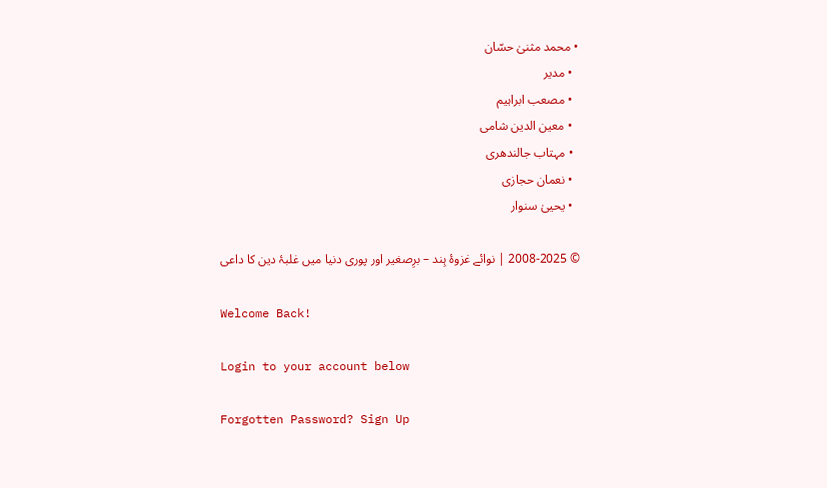• محمد مثنیٰ حسّان
  • مدیر
  • مصعب ابراہیم
  • معین الدین شامی
  • مہتاب جالندھری
  • نعمان حجازی
  • یحییٰ سنوار

© 2008-2025 | نوائے غزوۂ ہِند – برِصغیر اور پوری دنیا میں غلبۂ دین کا داعی

Welcome Back!

Login to your account below

Forgotten Password? Sign Up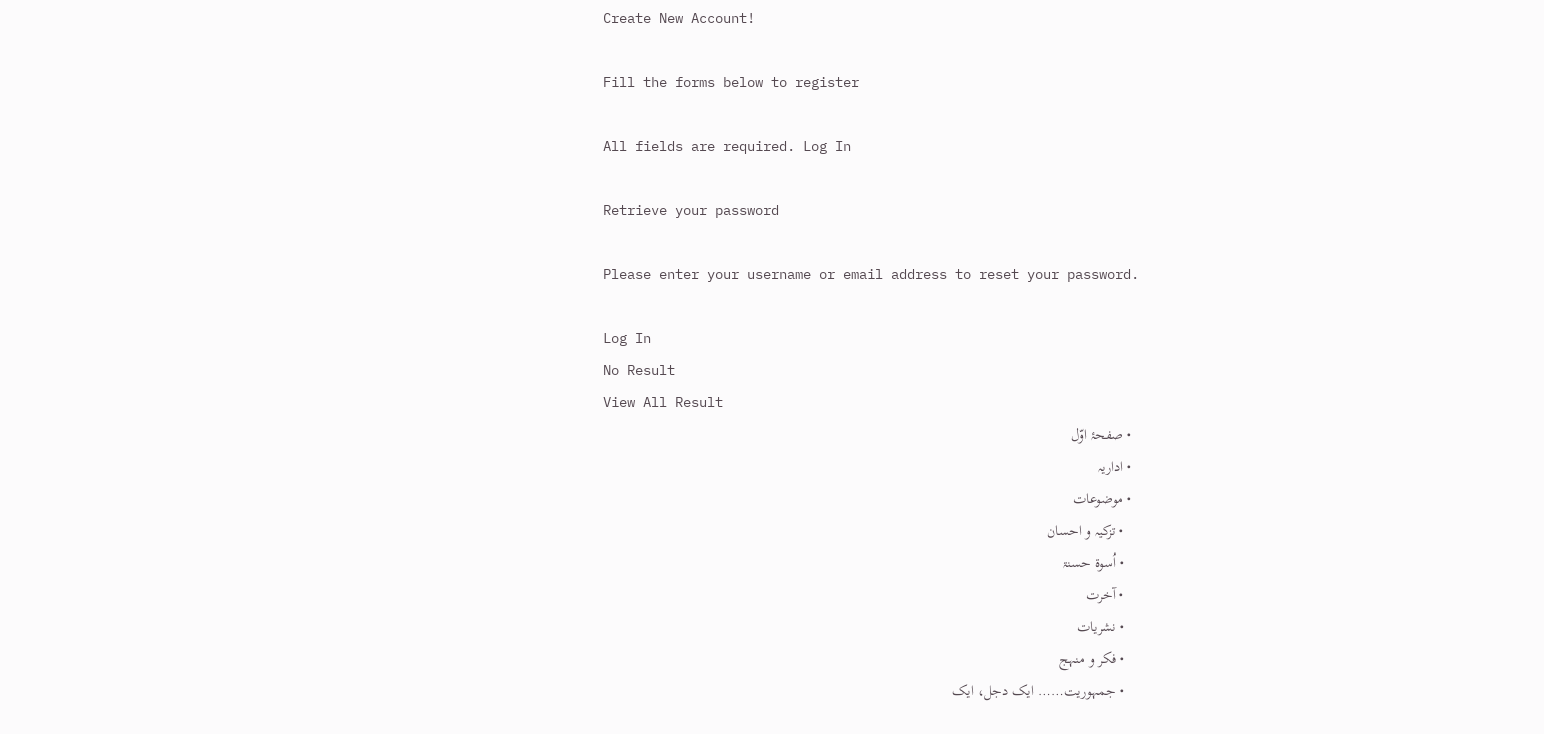Create New Account!

Fill the forms below to register

All fields are required. Log In

Retrieve your password

Please enter your username or email address to reset your password.

Log In
No Result
View All Result
  • صفحۂ اوّل
  • اداریہ
  • موضوعات
    • تزکیہ و احسان
    • اُسوۃ حسنۃ
    • آخرت
    • نشریات
    • فکر و منہج
    • جمہوریت…… ایک دجل، ایک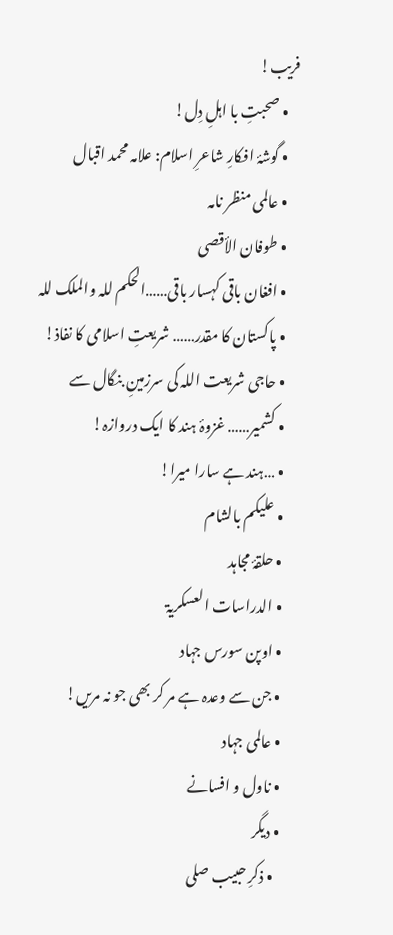فریب!
    • صحبتِ با اہلِ دِل!
    • گوشۂ افکارِ شاعرِ اسلام: علامہ محمد اقبال
    • عالمی منظر نامہ
    • طوفان الأقصی
    • افغان باقی کہسار باقی……الحکم للہ والملک للہ
    • پاکستان کا مقدر…… شریعتِ اسلامی کا نفاذ!
    • حاجی شریعت اللہ کی سرزمینِ بنگال سے
    • کشمیر…… غزوۂ ہند کا ایک دروازہ!
    • …ہند ہے سارا میرا!
    • علیکم بالشام
    • حلقۂ مجاہد
    • الدراسات العسکریۃ
    • اوپن سورس جہاد
    • جن سے وعدہ ہے مر کر بھی جو نہ مریں!
    • عالمی جہاد
    • ناول و افسانے
    • دیگر
      • ذکرِ حبیب صلی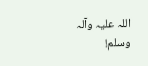اللہ علیہ وآلہ وسلم!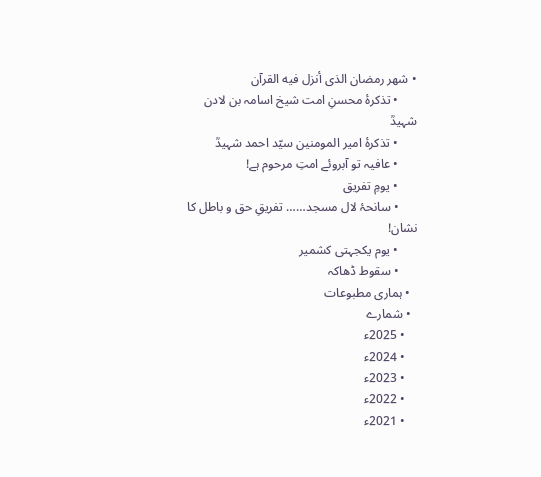• شهر رمضان الذی أنزل فیه القرآن
      • تذکرۂ محسنِ امت شیخ اسامہ بن لادن شہیدؒ
      • تذکرۂ امیر المومنین سیّد احمد شہیدؒ
      • عافیہ تو آبروئے امتِ مرحوم ہے!
      • یومِ تفریق
      • سانحۂ لال مسجد…… تفریقِ حق و باطل کا نشان!
      • یوم یکجہتی کشمیر
      • سقوط ڈھاکہ
  • ہماری مطبوعات
  • شمارے
    • 2025ء
    • 2024ء
    • 2023ء
    • 2022ء
    • 2021ء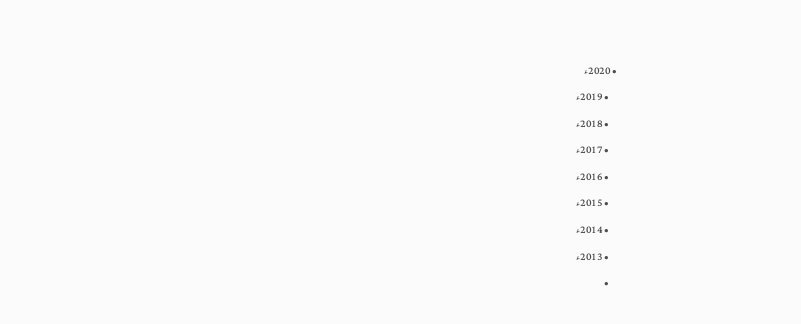• 2020ء
    • 2019ء
    • 2018ء
    • 2017ء
    • 2016ء
    • 2015ء
    • 2014ء
    • 2013ء
    •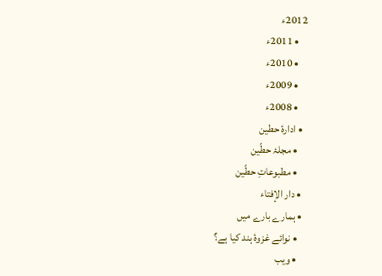2012ء
    • 2011ء
    • 2010ء
    • 2009ء
    • 2008ء
  • ادارۂ حطین
    • مجلۂ حطّین
    • مطبوعاتِ حطّین
  • دار الإفتاء
  • ہمارے بارے میں
    • نوائے غزوۂ ہند کیا ہے؟
    • ویب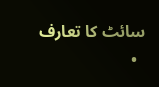سائٹ کا تعارف
  •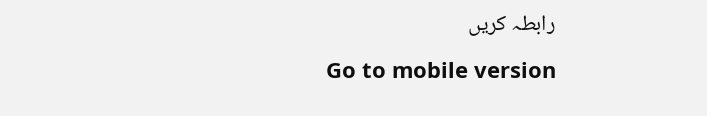رابطہ کریں

Go to mobile version